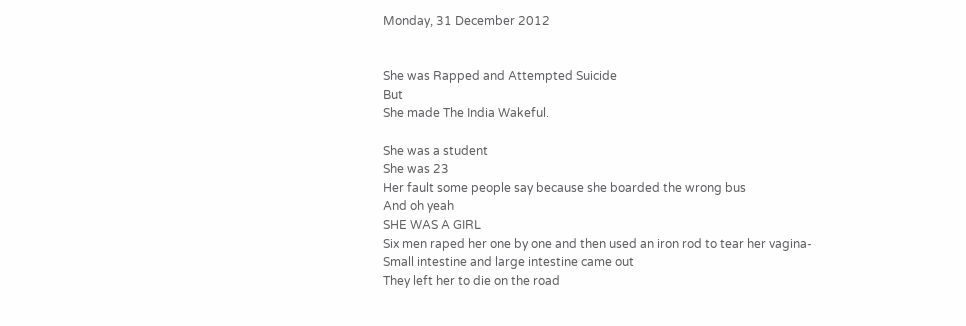Monday, 31 December 2012


She was Rapped and Attempted Suicide
But
She made The India Wakeful.

She was a student
She was 23
Her fault some people say because she boarded the wrong bus
And oh yeah
SHE WAS A GIRL
Six men raped her one by one and then used an iron rod to tear her vagina-
Small intestine and large intestine came out
They left her to die on the road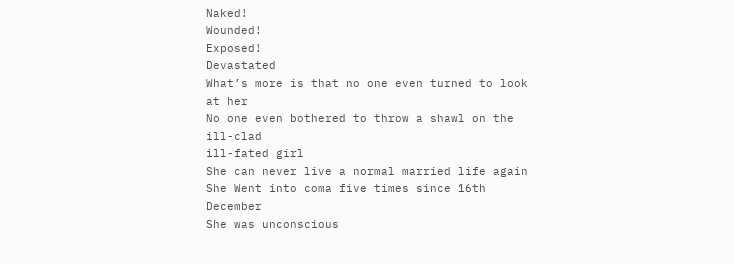Naked!
Wounded!
Exposed!
Devastated
What’s more is that no one even turned to look at her
No one even bothered to throw a shawl on the ill-clad
ill-fated girl
She can never live a normal married life again
She Went into coma five times since 16th December
She was unconscious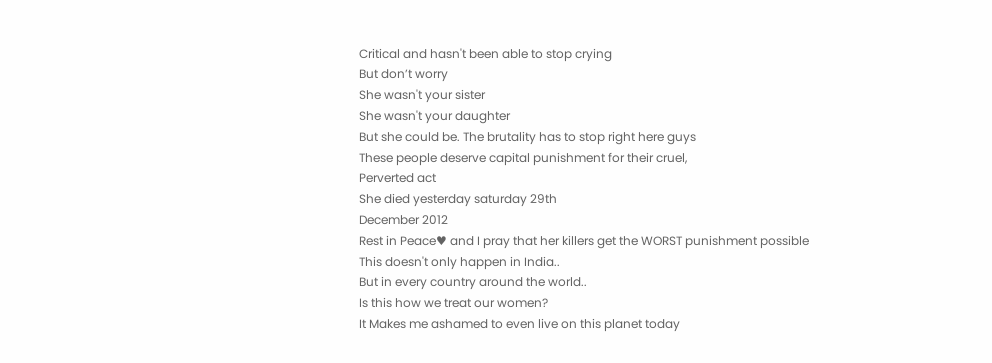Critical and hasn't been able to stop crying
But don’t worry
She wasn't your sister
She wasn't your daughter
But she could be. The brutality has to stop right here guys
These people deserve capital punishment for their cruel,
Perverted act
She died yesterday saturday 29th
December 2012
Rest in Peace♥ and I pray that her killers get the WORST punishment possible
This doesn't only happen in India..
But in every country around the world..
Is this how we treat our women?
It Makes me ashamed to even live on this planet today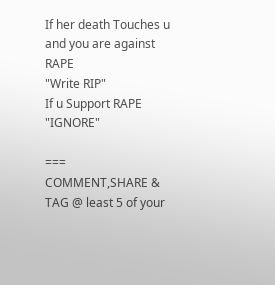If her death Touches u and you are against RAPE
"Write RIP"
If u Support RAPE
"IGNORE"

===
COMMENT,SHARE & TAG @ least 5 of your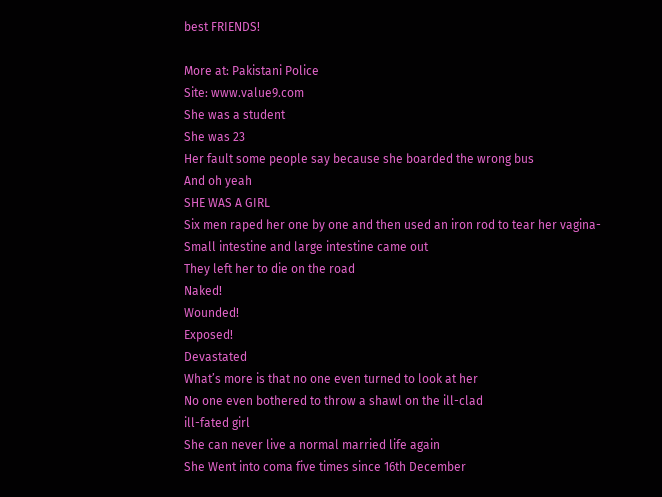best FRIENDS!

More at: Pakistani Police
Site: www.value9.com
She was a student
She was 23
Her fault some people say because she boarded the wrong bus
And oh yeah
SHE WAS A GIRL
Six men raped her one by one and then used an iron rod to tear her vagina-
Small intestine and large intestine came out
They left her to die on the road
Naked!
Wounded!
Exposed!
Devastated
What’s more is that no one even turned to look at her
No one even bothered to throw a shawl on the ill-clad
ill-fated girl
She can never live a normal married life again
She Went into coma five times since 16th December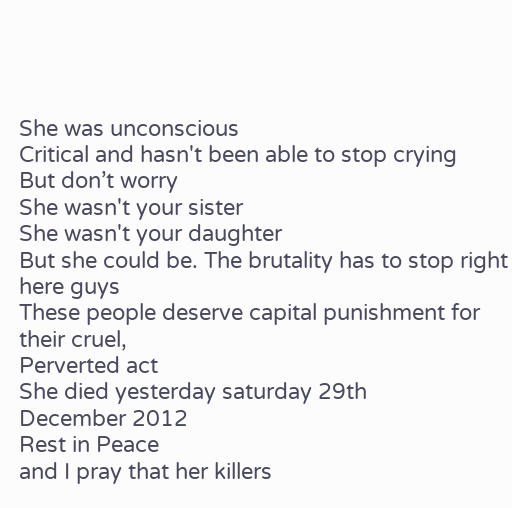She was unconscious
Critical and hasn't been able to stop crying
But don’t worry
She wasn't your sister
She wasn't your daughter
But she could be. The brutality has to stop right here guys
These people deserve capital punishment for their cruel,
Perverted act
She died yesterday saturday 29th
December 2012
Rest in Peace
and I pray that her killers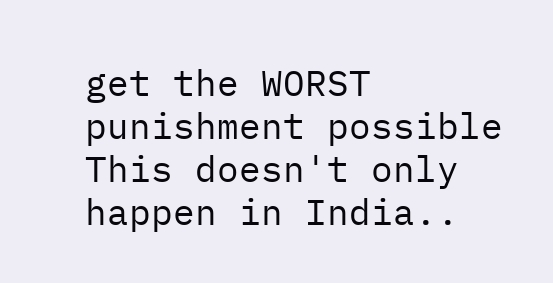get the WORST punishment possible
This doesn't only happen in India..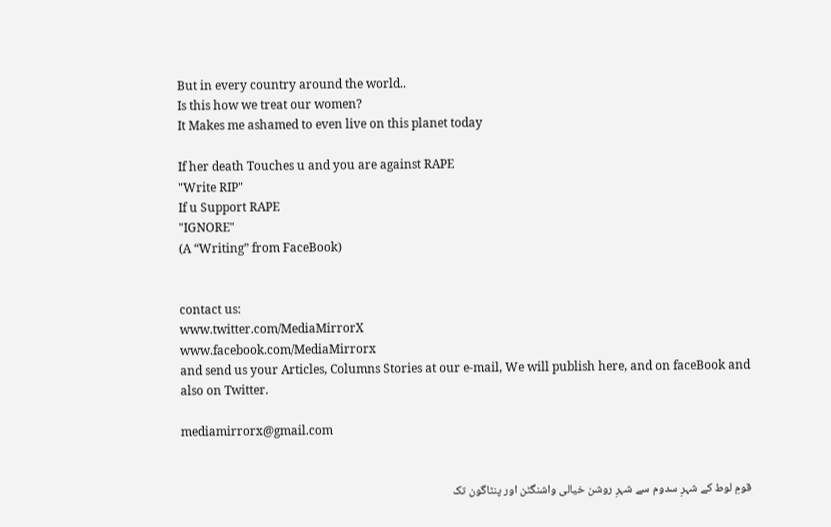But in every country around the world..
Is this how we treat our women?
It Makes me ashamed to even live on this planet today

If her death Touches u and you are against RAPE
"Write RIP"
If u Support RAPE
"IGNORE"
(A “Writing” from FaceBook)


contact us:
www.twitter.com/MediaMirrorX
www.facebook.com/MediaMirrorx
and send us your Articles, Columns Stories at our e-mail, We will publish here, and on faceBook and also on Twitter.

mediamirrorx@gmail.com


قومِ لوط کے شہرِ سدوم سے شہرِ روشن خیالی واشنگٹن اور پنٹاگون تک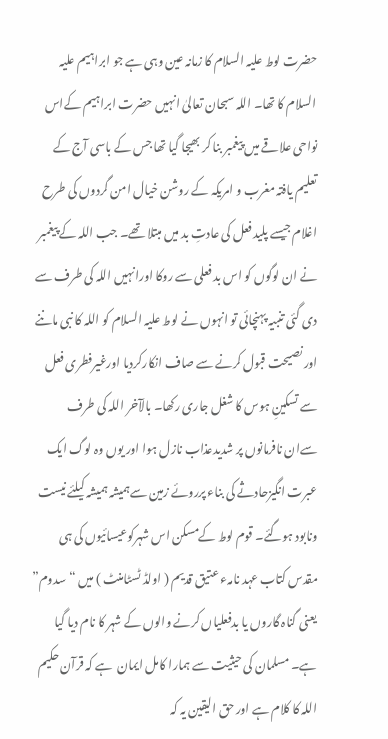حضرت لوط علیہ السلام کا زمانہ عین وہی ہے جو ابراہیم علیہ السلام کا تھا۔ اللہ سبحان تعالیٰ انہیں حضرت ابراہیم کےاس نواحی علاقے میں پیغمبر بنا کر بھیجا گیا تھا جس کے باسی آج کے تعلیم یافتہ مغرب و امریکہ کے روشن خیال امن گردوں کی طرح اغلام جیسے پلید فعل کی عادتِ بد میں مبتلا تھے۔ جب اللہ کے پیغمبر نے ان لوگوں کو اس بد فعلی سے روکا اورانہیں اللہ کی طرف سے دی گئی تنبیہ پہنچائی تو انہوں نے لوط علیہ السلام کو اللہ کا نبی ماننے اور نصیحت قبول کرنے سے صاف انکارکردیا اورغیرفطری فعل سے تسکینِ ہوس کا شغل جاری رکھا۔ بالآخر اللہ کی طرف سےان نافرمانوں پر شدیدعذاب نازل ہوا اور یوں وہ لوگ ایک عبرت انگیزحادثے کی بناء پرروئے زمین سےہمیشہ ہمیشہ کیلئے نیست ونابود ہوگئے۔ قوم لوط کےمسکن اس شہرکوعیسائیوں کی ہی مقدس کتاب عہد نامہء عتیق قدیم ( اولڈ ٹسٹامنٹ ) میں “سدوم” یعنی گناہ گاروں یا بدفعلیاں کرنے والوں کے شہر کا نام دیا گیا ہے۔ مسلمان کی حیثیت سے ہمارا کامل ایمان  ہے کہ قرآن حکیم اللہ کا کلام ہے اور حق الیقین یہ کہ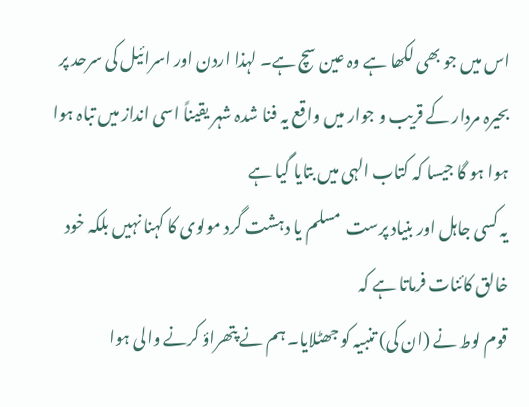اس میں جو بھی لکھا ہے وہ عین سچ ہے۔ لہذا اردن اور اسرائیل کی سرحد پر بحیرہ مردار کے قریب و جوار میں واقع یہ فنا شدہ شہر یقیناً اسی انداز میں تباہ ہوا ہوا ہو گا جیسا کہ کتاب الہی میں بتایا گیا ہے
یہ کسی جاہل اور بنیاد پرست  مسلم یا دہشت گرد مولوی کا کہنا نہیں بلکہ خود خالق کائنات فرماتا ہے کہ
قوم لوط نے (ان کی) تنبیہ کو جھٹلایا۔ ہم نے پتھراؤ کرنے والی ہوا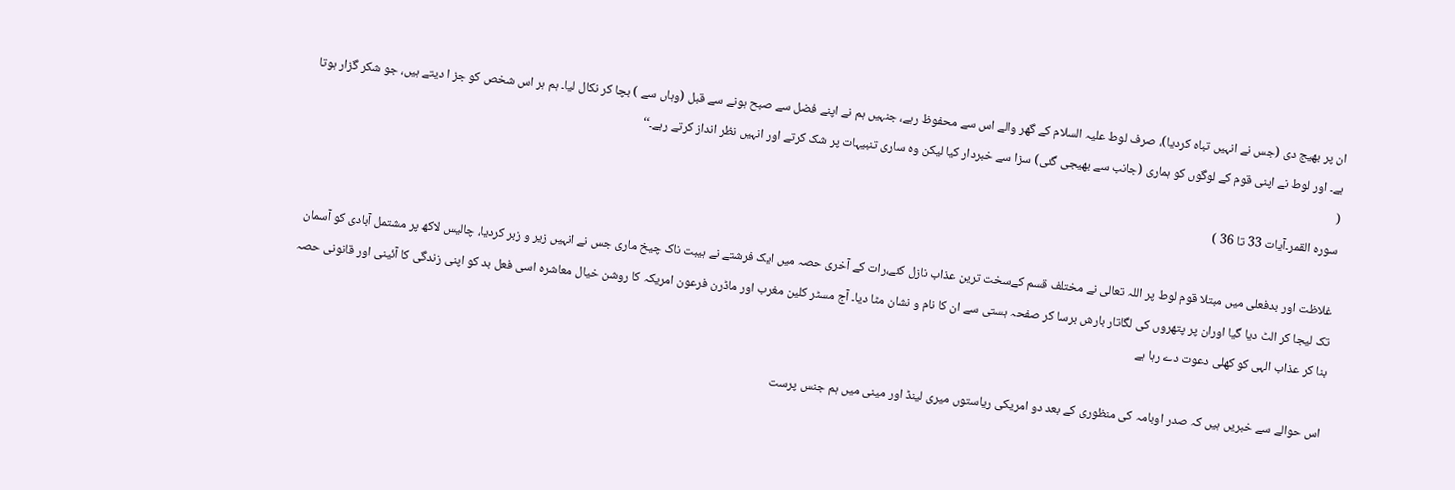ان پر بھیج دی (جس نے انہیں تباہ کردیا)، صرف لوط علیہ السلام کے گھر والے اس سے محفوظ رہے، جنہیں ہم نے اپنے فضل سے صبح ہونے سے قبل (وہاں سے ) بچا کر نکال لیا۔ ہم ہر اس شخص کو جز ا دیتے ہیں، جو شکر گزار ہوتا ہے۔ اور لوط نے اپنی قوم کے لوگوں کو ہماری (جانب سے بھیجی گئی) سزا سے خبردار کیا لیکن وہ ساری تنبیہات پر شک کرتے اور انہیں نظر انداز کرتے رہے۔‘‘
(
سورہ القمر۔آیات 33 تا 36 )

غلاظت اور بدفعلی میں مبتلا قوم لوط پر اللہ تعالی نے مختلف قسم کےسخت ترین عذاب نازل کئے،رات کے آخری حصہ میں ایک فرشتے نے ہیبت ناک چیخ ماری جس نے انہیں زیر و زبر کردیا، چالیس لاکھ پر مشتمل آبادی کو آسمان تک لیجا کر الٹ دیا گیا اوران پر پتھروں کی لگاتار بارش برسا کر صفحہ ہستی سے ان کا نام و نشان مٹا دیا۔ آج مسٹر کلین مغرب اور ماڈرن فرعون امریکہ کا روشن خیال معاشرہ اسی فعل بد کو اپنی زندگی کا آئینی اور قانونی حصہ بنا کر عذاب الہی کو کھلی دعوت دے رہا ہے

اس حوالے سے خبریں ہیں کہ صدر اوبامہ کی منظوری کے بعد دو امریکی ریاستوں میری لینڈ اور مینی میں ہم جنس پرست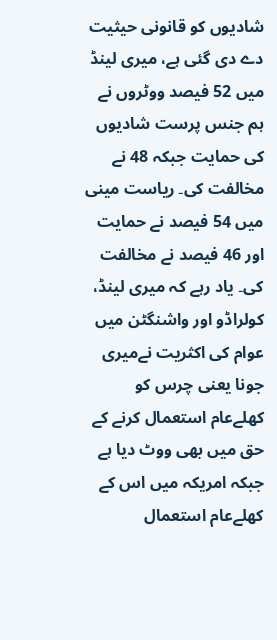شادیوں کو قانونی حیثیت دے دی گئی ہے، میری لینڈ میں 52 فیصد ووٹروں نے ہم جنس پرست شادیوں کی حمایت جبکہ 48 نے مخالفت کی۔ ریاست مینی میں 54 فیصد نے حمایت اور 46 فیصد نے مخالفت کی۔ یاد رہے کہ میری لینڈ، کولراڈو اور واشنگٹن میں عوام کی اکثریت نےمیری جونا یعنی چرس کو کھلےعام استعمال کرنے کے حق میں بھی ووٹ دیا ہے جبکہ امریکہ میں اس کے کھلےعام استعمال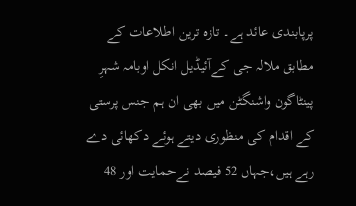پرپابندی عائد ہے۔ تازہ ترین اطلاعات کے مطابق ملالہ جی کےآئیڈیل انکل اوبامہ شہرِ پینٹاگون واشنگٹن میں بھی ان ہم جنس پرستی کے اقدام کی منظوری دیتے ہوئے دکھائی دے رہے ہیں،جہاں 52 فیصد نےحمایت اور 48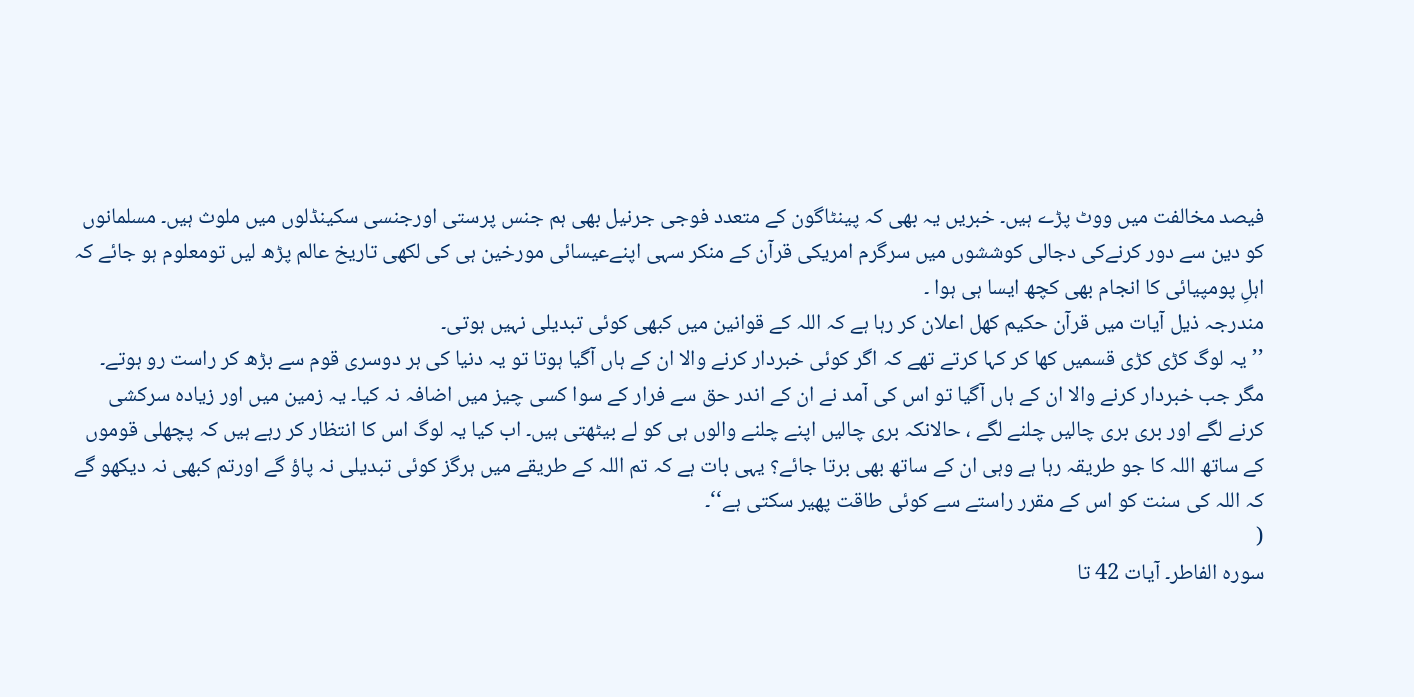فیصد مخالفت میں ووٹ پڑے ہیں۔ خبریں یہ بھی کہ پینٹاگون کے متعدد فوجی جرنیل بھی ہم جنس پرستی اورجنسی سکینڈلوں میں ملوث ہیں۔ مسلمانوں کو دین سے دور کرنےکی دجالی کوششوں میں سرگرم امریکی قرآن کے منکر سہی اپنےعیسائی مورخین ہی کی لکھی تاریخ عالم پڑھ لیں تومعلوم ہو جائے کہ اہلِ پومپیائی کا انجام بھی کچھ ایسا ہی ہوا ۔
مندرجہ ذیل آیات میں قرآن حکیم کھل اعلان کر رہا ہے کہ اللہ کے قوانین میں کبھی کوئی تبدیلی نہیں ہوتی۔
’’یہ لوگ کڑی کڑی قسمیں کھا کر کہا کرتے تھے کہ اگر کوئی خبردار کرنے والا ان کے ہاں آگیا ہوتا تو یہ دنیا کی ہر دوسری قوم سے بڑھ کر راست رو ہوتے۔ مگر جب خبردار کرنے والا ان کے ہاں آگیا تو اس کی آمد نے ان کے اندر حق سے فرار کے سوا کسی چیز میں اضافہ نہ کیا۔ یہ زمین میں اور زیادہ سرکشی کرنے لگے اور بری بری چالیں چلنے لگے ، حالانکہ بری چالیں اپنے چلنے والوں ہی کو لے بیٹھتی ہیں۔ اب کیا یہ لوگ اس کا انتظار کر رہے ہیں کہ پچھلی قوموں کے ساتھ اللہ کا جو طریقہ رہا ہے وہی ان کے ساتھ بھی برتا جائے؟ یہی بات ہے کہ تم اللہ کے طریقے میں ہرگز کوئی تبدیلی نہ پاؤ گے اورتم کبھی نہ دیکھو گے کہ اللہ کی سنت کو اس کے مقرر راستے سے کوئی طاقت پھیر سکتی ہے‘‘۔
(
سورہ الفاطر۔ آیات 42 تا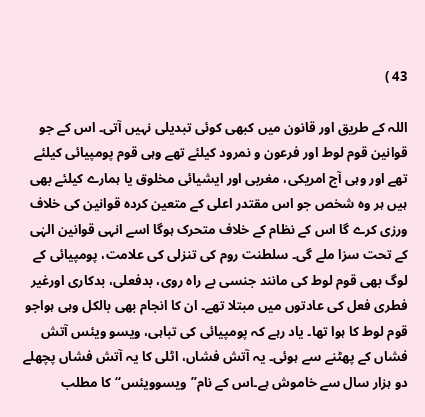43 )

اللہ کے طریق اور قانون میں کبھی کوئی تبدیلی نہیں آتی۔ اس کے جو قوانین قوم لوط اور فرعون و نمرود کیلئے تھے وہی قوم پومپیائی کیلئے تھے اور وہی آج امریکی، مغربی اور ایشیائی مخلوق یا ہمارے کیلئے بھی ہیں ہر وہ شخص جو اس مقتدر اعلی کے متعین کردہ قوانین کی خلاف ورزی کرے گا اس کے نظام کے خلاف متحرک ہوگا اسے انہی قوانین الہٰی کے تحت سزا ملے گی۔ سلطنت روم کی تنزلی کی علامت، پومپیائی کے لوگ بھی قوم لوط کی مانند جنسی بے راہ روی، بدفعلی، بدکاری اورغیر فطری فعل کی عادتوں میں مبتلا تھے۔ ان کا انجام بھی بالکل وہی ہواجو قوم لوط کا ہوا تھا۔ یاد رہے کہ پومپیائی کی تباہی، ویسو ویئس آتش فشاں کے پھٹنے سے ہوئی۔ یہ آتش فشاں، اٹلی کا یہ آتش فشاں پچھلے دو ہزار سال سے خاموش ہے۔اس کے نام’’ویسوویئس‘‘ کا مطلب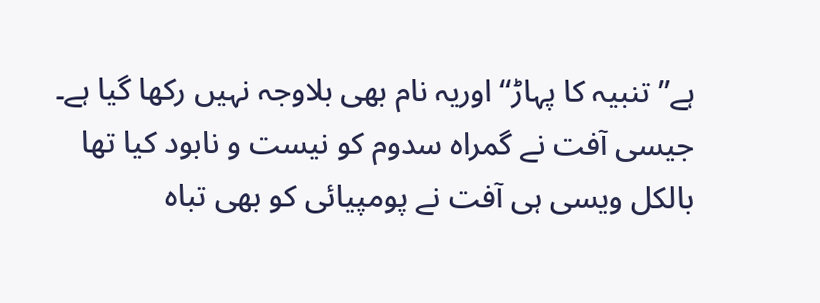ہے’’ تنبیہ کا پہاڑ‘‘ اوریہ نام بھی بلاوجہ نہیں رکھا گیا ہے۔ جیسی آفت نے گمراہ سدوم کو نیست و نابود کیا تھا بالکل ویسی ہی آفت نے پومپیائی کو بھی تباہ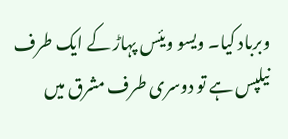وبرباد کیا۔ ویسو ویئس پہاڑ کے ایک طرف نیلپس ہے تو دوسری طرف مشرق میں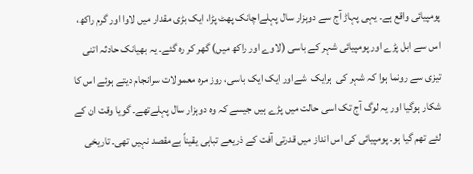پومپیائی واقع ہے۔ یہی پہاڑ آج سے دوہزار سال پہلےاچانک پھٹ پڑا، ایک بڑی مقدار میں لاوا اور گرم راکھ، اس سے ابل پڑے اور پومپیائی شہر کے باسی (لاوے اور راکھ میں) گھر کر رہ گئے۔ یہ بھیانک حادثہ اتنی تیزی سے رونما ہوا کہ شہر کی  ہرایک  شےاور ایک ایک باسی، روز مرہ معمولات سرانجام دیتے ہوئے اس کا شکار ہوگیا اور یہ لوگ آج تک اسی حالت میں پڑے ہیں جیسے کہ وہ دوہزار سال پہلےتھے۔ گویا وقت ان کے لئے تھم گیا ہو۔ پومپیائی کی اس انداز میں قدرتی آفت کے ذریعے تباہی یقیناً بےمقصد نہیں تھی۔ تاریخی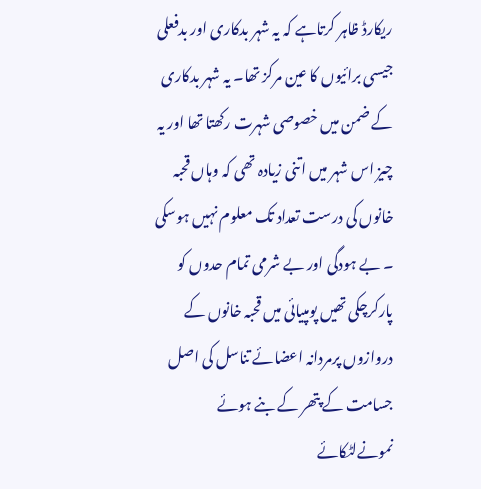ریکارڈ ظاہر کرتاہے کہ یہ شہر بدکاری اور بدفعلی جیسی برائیوں کا عین مرکز تھا۔ یہ شہر بدکاری کے ضمن میں خصوصی شہرت رکھتا تھا اور یہ چیز اس شہر میں اتنی زیادہ تھی کہ وہاں قحبہ خانوں کی درست تعداد تک معلوم نہیں ہوسکی ۔ بے ہودگی اور بے شرمی تمام حدوں کو پارکرچکی تھیں پومپیائی میں قحبہ خانوں کے دروازوں پرمردانہ اعضائے تناسل کی اصل جسامت کے پتھر کے بنے ہوئے نمونےلٹکائے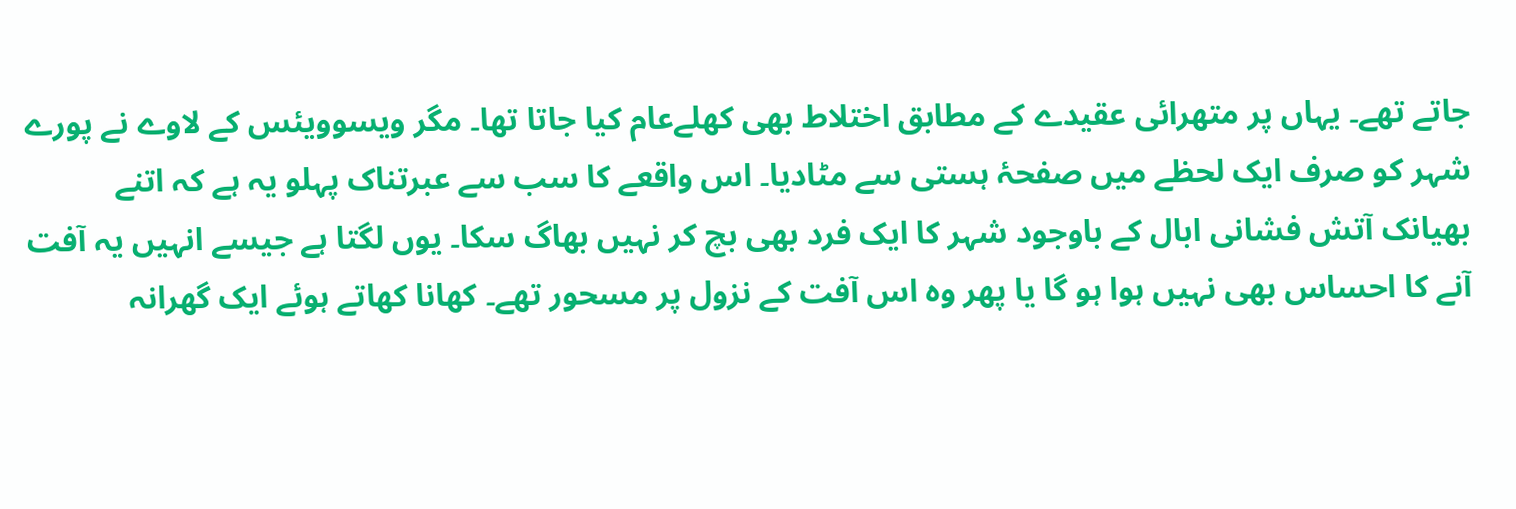جاتے تھے۔ یہاں پر متھرائی عقیدے کے مطابق اختلاط بھی کھلےعام کیا جاتا تھا۔ مگر ویسوویئس کے لاوے نے پورے شہر کو صرف ایک لحظے میں صفحۂ ہستی سے مٹادیا۔ اس واقعے کا سب سے عبرتناک پہلو یہ ہے کہ اتنے بھیانک آتش فشانی ابال کے باوجود شہر کا ایک فرد بھی بچ کر نہیں بھاگ سکا۔ یوں لگتا ہے جیسے انہیں یہ آفت آنے کا احساس بھی نہیں ہوا ہو گا یا پھر وہ اس آفت کے نزول پر مسحور تھے۔ کھانا کھاتے ہوئے ایک گھرانہ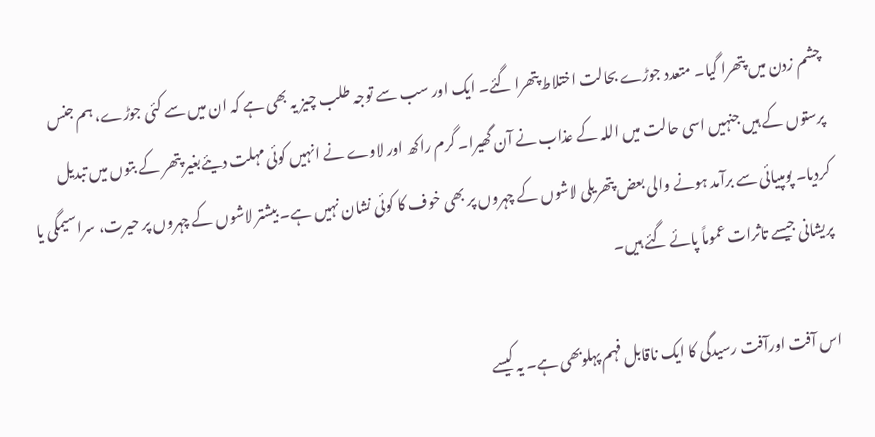چشم زدن میں پتھرا گیا۔ متعدد جوڑے بحالت اختلاط پتھرا گئے۔ ایک اور سب سے توجہ طلب چیز یہ بھی ہے کہ ان میں سے کئی جوڑے، ہم جنس پرستوں کے ہیں جنہیں اسی حالت میں اللہ کے عذاب نے آن گھیرا۔ گرم راکھ اور لاوے نے انہیں کوئی مہلت دیئےبغیر پتھر کے بتوں میں تبدیل کردیا۔ پومپیائی سے برآمد ہونے والی بعض پتھریلی لاشوں کے چہروں پر بھی خوف کا کوئی نشان نہیں ہے۔ بیشتر لاشوں کے چہروں پر حیرت، سراسیمگی یا پریشانی جیسے تاثرات عموماً پائے گئے ہیں۔

اس آفت اورآفت رسیدگی کا ایک ناقابل فہم پہلوبھی ہے۔ یہ کیسے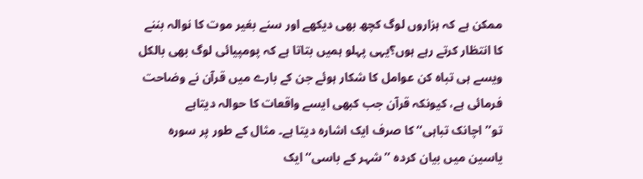ممکن ہے کہ ہزاروں لوگ کچھ بھی دیکھے اور سنے بغیر موت کا نوالہ بننے کا انتظار کرتے رہے ہوں؟یہی پہلو ہمیں بتاتا ہے کہ پومپیائی لوگ بھی بالکل ویسے ہی تباہ کن عوامل کا شکار ہوئے جن کے بارے میں قرآن نے وضاحت فرمائی ہے، کیونکہ قرآن جب کبھی ایسے واقعات کا حوالہ دیتاہے تو’’اچانک تباہی‘‘ کا صرف ایک اشارہ دیتا ہے۔ مثال کے طور پر سورہ یاسین میں بیان کردہ ’’شہر کے باسی‘‘ ایک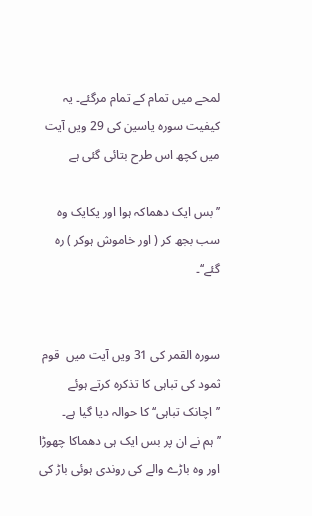لمحے میں تمام کے تمام مرگئے۔ یہ کیفیت سورہ یاسین کی 29 ویں آیت میں کچھ اس طرح بتائی گئی ہے

’’بس ایک دھماکہ ہوا اور یکایک وہ سب بجھ کر ( اور خاموش ہوکر ) رہ گئے‘‘۔


سورہ القمر کی 31 ویں آیت میں  قوم ثمود کی تباہی کا تذکرہ کرتے ہوئے ’’اچانک تباہی‘‘ کا حوالہ دیا گیا ہے۔
’’ہم نے ان پر بس ایک ہی دھماکا چھوڑا اور وہ باڑے والے کی روندی ہوئی باڑ کی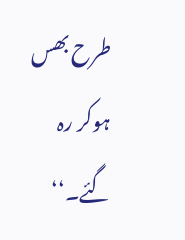طرح بھس ہوکر رہ گئے۔‘‘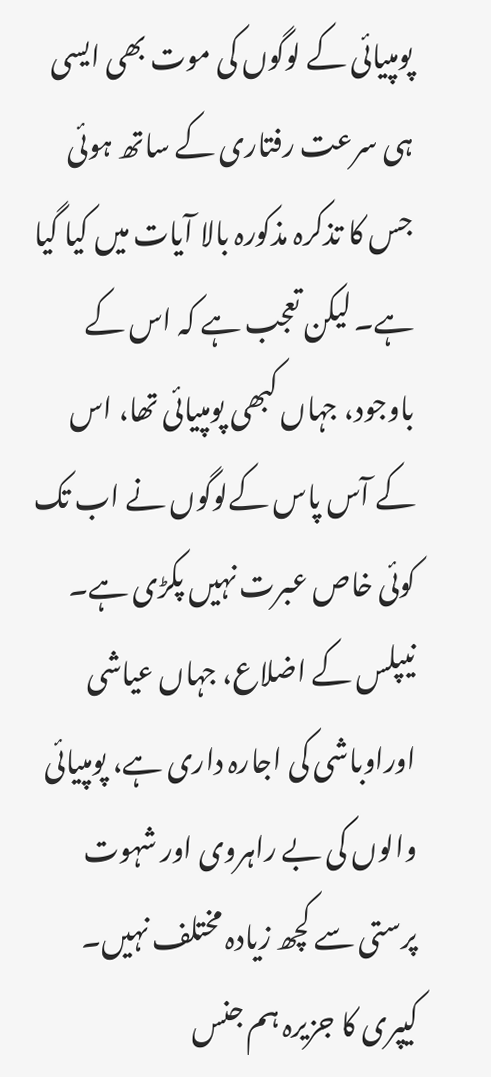پومپیائی کے لوگوں کی موت بھی ایسی ہی سرعت رفتاری کے ساتھ ہوئی جس کا تذکرہ مذکورہ بالا آیات میں کیا گیا ہے۔ لیکن تعجب ہے کہ اس کے باوجود، جہاں کبھی پومپیائی تھا، اس کے آس پاس کےلوگوں نے اب تک کوئی خاص عبرت نہیں پکڑی ہے۔ نیپلس کے اضلاع، جہاں عیاشی اوراوباشی کی اجارہ داری ہے، پومپیائی والوں کی بے راہروی اور شہوت پرستی سے کچھ زیادہ مختلف نہیں۔ کیپری کا جزیرہ ہم جنس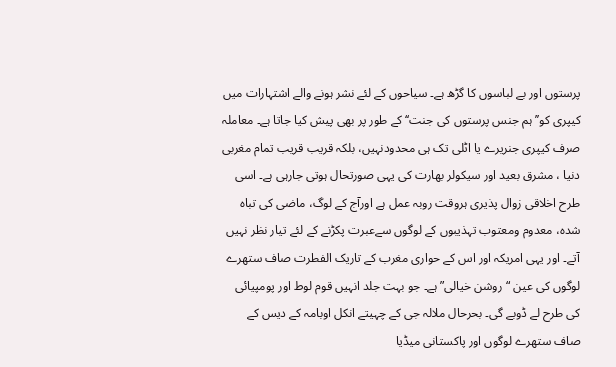پرستوں اور بے لباسوں کا گڑھ ہے۔ سیاحوں کے لئے نشر ہونے والے اشتہارات میں کیپری کو’’ ہم جنس پرستوں کی جنت‘‘ کے طور پر بھی پیش کیا جاتا ہے۔ معاملہ صرف کیپری جنریرے یا اٹلی تک ہی محدودنہیں، بلکہ قریب قریب تمام مغربی دنیا ، مشرق بعید اور سیکولر بھارت کی یہی صورتحال ہوتی جارہی ہے۔ اسی طرح اخلاقی زوال پذیری ہروقت روبہ عمل ہے اورآج کے لوگ، ماضی کی تباہ شدہ، معدوم ومعتوب تہذیبوں کے لوگوں سےعبرت پکڑنے کے لئے تیار نظر نہیں آتے۔ اور یہی امریکہ اور اس کے حواری مغرب کے تاریک الفطرت صاف ستھرے لوگوں کی عین “روشن خیالی” ہے۔ جو بہت جلد انہیں قوم لوط اور پومپیائی کی طرح لے ڈوبے گی۔ بحرحال ملالہ جی کے چہیتے انکل اوبامہ کے دیس کے صاف ستھرے لوگوں اور پاکستانی میڈیا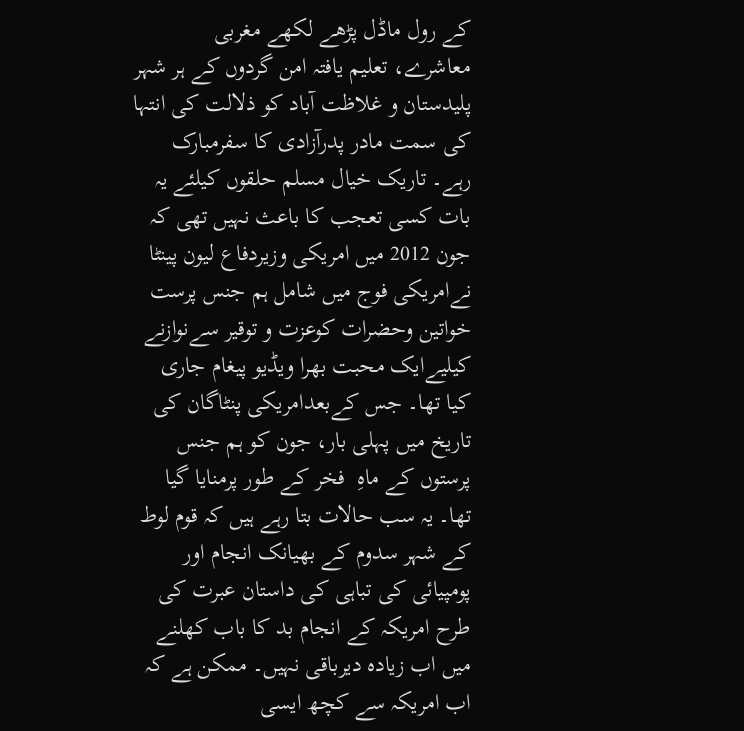کے رول ماڈل پڑھے لکھے مغربی معاشرے، تعلیم یافتہ امن گردوں کے ہر شہر پلیدستان و غلاظت آباد کو ذلالت کی انتہا کی سمت مادر پدرآزادی کا سفرمبارک رہے۔ تاریک خیال مسلم حلقوں کیلئے یہ بات کسی تعجب کا باعث نہیں تھی کہ جون 2012 میں امریکی وزیردفاع لیون پینٹا نےامریکی فوج میں شامل ہم جنس پرست خواتین وحضرات کوعزت و توقیر سےنوازنے کیلیےایک محبت بھرا ویڈیو پیغام جاری کیا تھا۔ جس کےبعدامریکی پنٹاگان کی تاریخ میں پہلی بار، جون کو ہم جنس پرستوں کے ماہِ  فخر کے طور پرمنایا گیا تھا۔ یہ سب حالات بتا رہے ہیں کہ قوم لوط کے شہر سدوم کے بھیانک انجام اور پومپیائی کی تباہی کی داستان عبرت کی طرح امریکہ کے انجام بد کا باب کھلنے میں اب زیادہ دیرباقی نہیں۔ ممکن ہے کہ اب امریکہ سے کچھ ایسی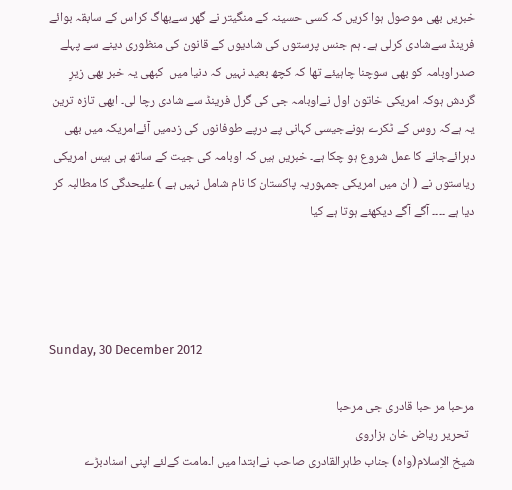خبریں بھی موصول ہوا کریں کہ کسی حسینہ کے منگیتر نے گھر سےبھاگ کراس کے سابقہ بوائے فرینڈ سےشادی کرلی ہے۔ ہم جنس پرستوں کی شادیوں کے قانون کی منظوری دینے سے پہلے صدراوبامہ کو بھی سوچنا چاہیئے تھا کہ کچھ بعید نہیں کہ دنیا میں  کبھی یہ خبر بھی زیرِ گردش ہوکہ امریکی خاتون اول نےاوبامہ جی کی گرل فرینڈ سے شادی رچا لی۔ ابھی تازہ ترین یہ ہےکہ روس کے ٹکرے ہونےجیسی کہانی پے درپے طوفانوں کی زدمیں آئےامریکہ میں بھی دہرائےجانے کا عمل شروع ہو چکا ہے۔ خبریں ہیں کہ اوبامہ کی جیت کے ساتھ ہی بیس امریکی ریاستوں نے ( ان میں امریکی جمہوریہ پاکستان کا نام شامل نہیں ہے ) علیحدگی کا مطالبہ کر دیا ہے ۔۔۔۔ آگے آگے دیکھئے ہوتا ہے کیا




Sunday, 30 December 2012

مرحبا مر حبا قادری جی مرحبا
  تحریر ریاض خان ہزاروی
شیخ الاِسلام(واہ) جناب طاہرالقادری صاحب نےابتدا میں ا۔مامت کےلئے اپنی اسنادبڑے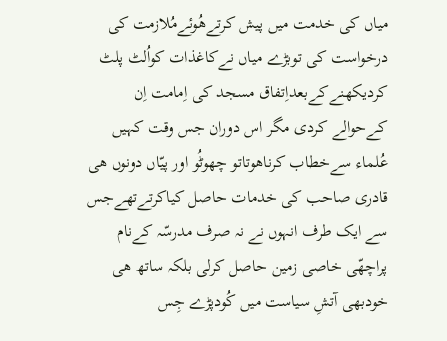میاں کی خدمت میں پیش کرتےھُوئےمُلازمت کی درخواست کی توبڑے میاں نےکاغذات کواُلٹ پلٹ کردیکھنےکےبعداِتفاق مسجد کی اِمامت اِن کےحوالے کردی مگر اس دوران جس وقت کہیں عُلماء سےخطاب کرناھوتاتو چھوٹُو اور پیّاں دونوں ھی قادری صاحب کی خدمات حاصل کیاکرتےتھےجس سے ایک طرف انہوں نے نہ صرف مدرسّہ کےنام پراچھّی خاصی زمین حاصل کرلی بلکہ ساتھ ھی خودبھی آتشِ سیاست میں کُودپڑے جِس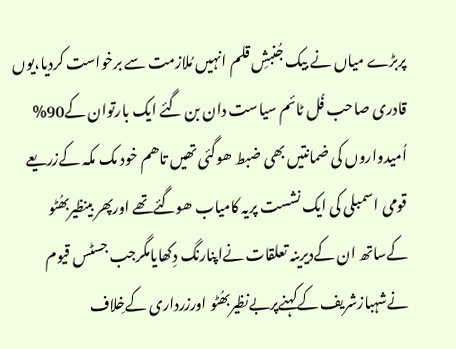پربڑے میاں نے بیک جُنبشِ قلم انہیں مُلازمت سے برخواست کردیا،یوں قادری صاحب فُل ٹائم سیاست دان بن گئے ایک بارتوان کے90%  اُمیدواروں کی ضمانتیں بھی ضبط ھوگئی تھیں تاھم خود مک مکہ کےزریعے قومی اسمبلی کی ایک نشست پریہ کامیاب ھوگئےتھے اورپھر بینظیربھُٹو کےساتھ ان کےدیرینہ تعلقات نےاپنارنگ دِکھایامگرجب جسٹس قیوم نےشہبازشریف کےکہنےپربےنظیربھُٹو اورزرداری کےخِلاف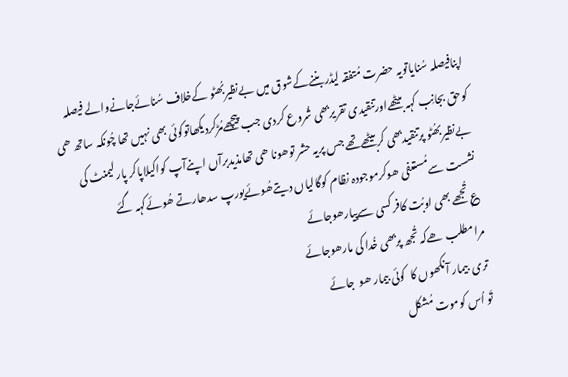اپنافیصلہ سُنایاتویہ حضرت مُتفقہ لیڈربننےکےشوق میں بےنظیربُھٹو کےخلاف سُنائےجانےوالے فیصلہ کوحق بجانِب کہہ بیٹھےاورتنقیدی تقریربھی شُروع کردی جب پیچھےمُڑکردیکھاتوکوئی بھی نہیں تھا چُونکہ ساتھ ھی  بےنظیربھُٹو پرتنقیدبھی کربیٹھےتھے جس پریہ حشر توھونا ھی تھامذیدبرآں اپنےآپ کواکیلاپاکر پارلیمنٹ کی نشست سےمُستعفی ھوکرموجودہ نظام کوگالیاں دیتےھُوئےیورپ سدھارتے ھُوئےکہہ گئے
؏تُجھے بھی اوبُت کافر کسی سےپیارھوجائے
مرامطلب ھےکہ تُجھ پربھی خُدا کی مارھوجائے
تری  بیمار آنکھوں کا  کوئی بیمار ھو  جائے
تَو اُس کوموت مُشکل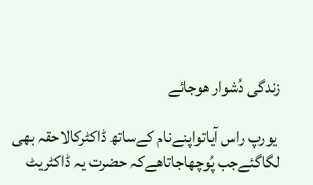زندگی دُشوار ھوجائے

 یورپ راس آیاتواپنےنام کےساتھ ڈاکٹرکالاحقہ بھی لگاگئےجب پُوچھاجاتاھےکہ حضرت یہ ڈاکٹریٹ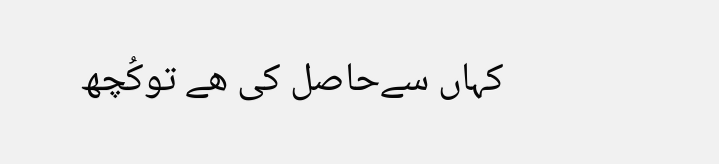کہاں سےحاصل کی ھے توکُچھ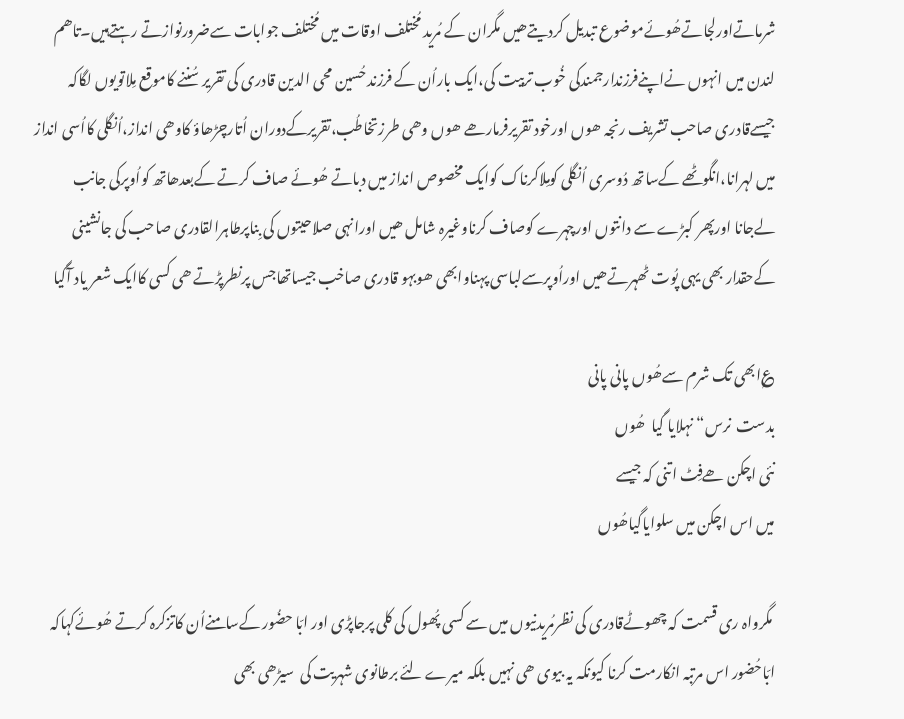شرماتےاورلجاتےھُوئےموضوع تبدیل کردیتےھیں مگران کے مُرید مُختلف اوقات میں مُختلف جوابات سےضرورنوازتے رہتےہیں۔تاھم لندن میں انہوں نےاپنےفرزندارجمندکی خُوب تربیت کی،ایک باراُن کے فرزند حُسین محی الدین قادری کی تقریر سُننے کاموقع مِلاتویوں لگاکہ جیسےقادری صاحب تشریف رنجہ ھوں اورخود تقریرفرمارھے ھوں وھی طرزتخاطُب،تقریرکےدوران اُتارچڑھاؤ کاوھی انداز،اُنگلی کااُسی انداز میں لہرانا،انگوٹھے کےساتھ دُوسری اُنگلی کومِلاکرناک کوایک مخصوص انداز میں دباتے ھُوئے صاف کرتے کےبعدھاتھ کواُوپرکی جانب لےجانا اورپھر کبڑے سے دانتوں اورچہرے کوصاف کرناوغیرہ شامل ھیں اورانہی صلاحیتوں کی بِناپرطاہرالقادری صاحب کی جانشینی کےحقدار بھی یہی پُوت ٹھہرتےھیں اوراُوپرسےلباسی پہناوابھی ھوبہو قادری صاخب جیساتھاجس پرنطرپڑتے ھی کسی کاایک شعر یاد آگیا

؏ابھی تک شرم سےھُوں پانی پانی
بدست  نرس“ نہلایا گیا  ھُوں
نئی اچکن ھےفِٹ اتنی کہ جیسے
میں اس اچکن میں سلوایاگیاھُوں

 مگرواہ ری قسمت کہ چھوٹےقادری کی نظرمُریدنیوں میں سے کسی پُھول کی کلی پرجاپڑی اور ابّا حضُور کےسامنےاُن کاتزکرہ کرتے ھُوئےکہاکہ ابّاحُضور اس مرتبہ انکارمت کرنا کیونکہ یہ بیوی ھی نہیں بلکہ میرے لئے برطانوی شہریت کی  سیڑھی بھی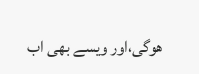ھوگی،اور ویسے بھی اب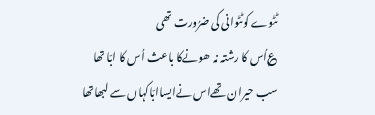ٹٹوے کوٹٹوانی کی ضرُورت تھی
؏اُس کا رشتہ نہ ھونےکا باعث اُس کا ابّا تھا
سب حیران تھےاس نےایساابّاکہاں سے لبھاتھا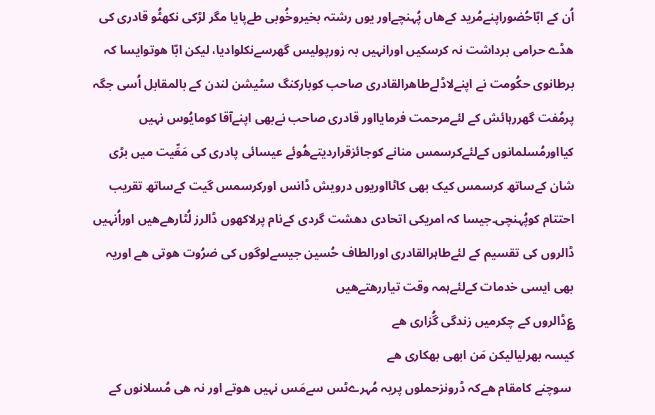اُن کے ابّاحُضوراپنےمُرید کےھاں پُہنچےاور یوں رشتہ بخیروخُوبی طےپایا مگر لڑکی نکھٹُو قادری کی ھڈے حرامی برداشت نہ کرسکیں اورانہیں بہ زورپولیس گھرسےنکلوادیا، لیکن ابّا ھوتوایسا کہ برطانوی حکُومت نے اپنےلاڈلےطاھرالقادری صاحب کوبارکنگ سٹیشن لندن کے بالمقابل اُسی جگہ پرمُفت گھررہائش کے لئےمرحمت فرمایااور قادری صاحب نےبھی اپنےآقا کومایُوس نہیں کیااورمُسلمانوں کےلئےکرسمس منانے کوجائزقراردیتےھُوئے عیسائی پادری کی مَعِّیت میں بڑی شان کےساتھ کرسمس کیک بھی کاٹااوریوں درویش ڈانس اورکرسمس گیت کےساتھ تقریب احتتام کوپُہنچی۔جیسا کہ امریکی اتحادی دھشت گردی کےنام پرلاکھوں ڈالرز لُٹارھےھیں اوراُنہیں ڈالروں کی تقسیم کے لئےطاہرالقادری اورالطاف حُسین جیسےلوگوں کی ضرُوت ھوتی ھے اوریہ بھی ایسی خدمات کےلئےہمہ وقت تیاررھتےھیں
؏ڈالروں کے چکرمیں زندگی گُزاری ھے
کیسہ بھرلیالیکن مَن ابھی بھکاری ھے
 سوچنے کامقام ھےکہ ڈرونزحملوں پریہ مُہرےٹس سےمَس نہیں ھوتے اور نہ ھی مُسلانوں کے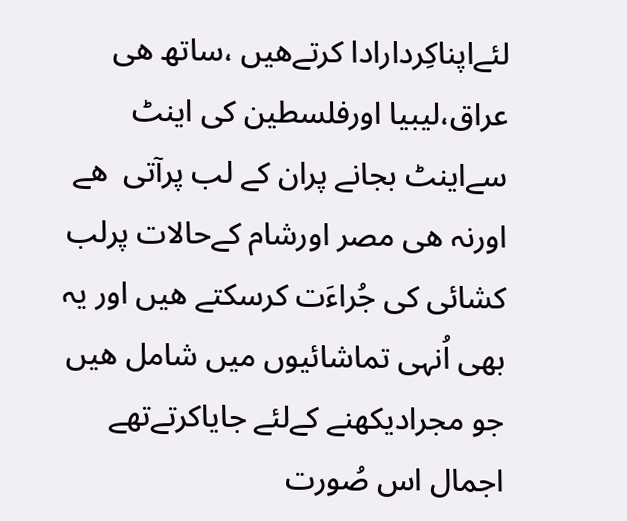لئےاپناکِردارادا کرتےھیں ،ساتھ ھی عراق،لیبیا اورفلسطین کی اینٹ سےاینٹ بجانے پران کے لب پرآتی  ھے اورنہ ھی مصر اورشام کےحالات پرلب کشائی کی جُراءَت کرسکتے ھیں اور یہ بھی اُنہی تماشائیوں میں شامل ھیں جو مجرادیکھنے کےلئے جایاکرتےتھے اجمال اس صُورت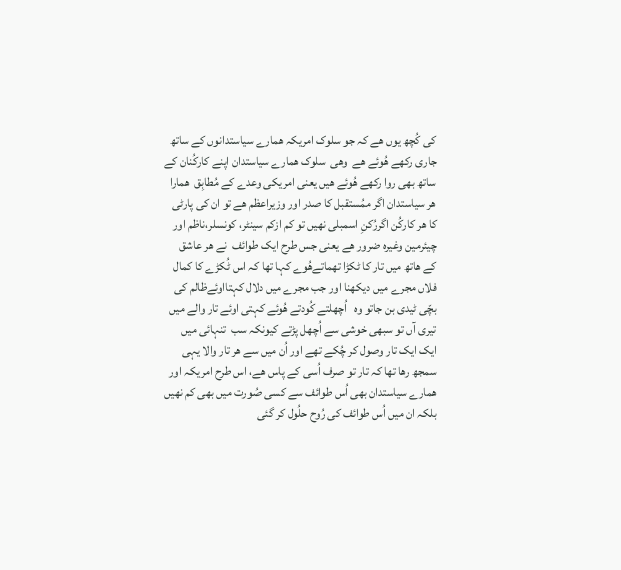کی کُچھ یوں ھے کہ جو سلوک امریکہ ھمارے سیاستدانوں کے ساتھ جاری رکھے ھُوئے ھے  وھی  سلوک ھمارے سیاستدان اپنے کارکُنان کے ساتھ بھی روا رکھے ھُوئے ھیں یعنی امریکی وعدے کے مُطابِق  ھمارا ھر سیاستدان اگر ممُستقبل کا صدر اور وزیراعظم ھے تو ان کی پارٹی کا ھر کارکُن اگررُکنِ اسمبلی نھیں تو کم ازکم سینٹر، کونسلر،ناظم اور چیئرمین وغیرہ ضرور ھے یعنی جس طرح ایک طوائف  نے ھر عاشق کے ھاتھ میں تار کا ٹکڑا تھماتےھُوے کہا تھا کہ اس ٹُکڑے کا کمال فلاں مجرے میں دیکھنا اور جب مجرے میں دلال کہتااوئےظالم کی بچّی ٹیدی بن جاتو وہ   اُچھلتے کُودتے ھُوئے کہتی اوئے تار والے میں تیری آں تو سبھی خوشی سے اُچھل پڑتے کیونکہ سب  تنہائی میں ایک ایک تار وصول کر چُکے تھے اور اُن میں سے ھر تار والا یہی سمجھ رھا تھا کہ تار تو صرف اُسی کے پاس ھے، اس طرح امریکہ اور ھمارے سیاستدان بھی اُس طوائف سے کسی صُورت میں بھی کم نھیں بلکہ ان میں اُس طوائف کی رُوح حلُول کر گئی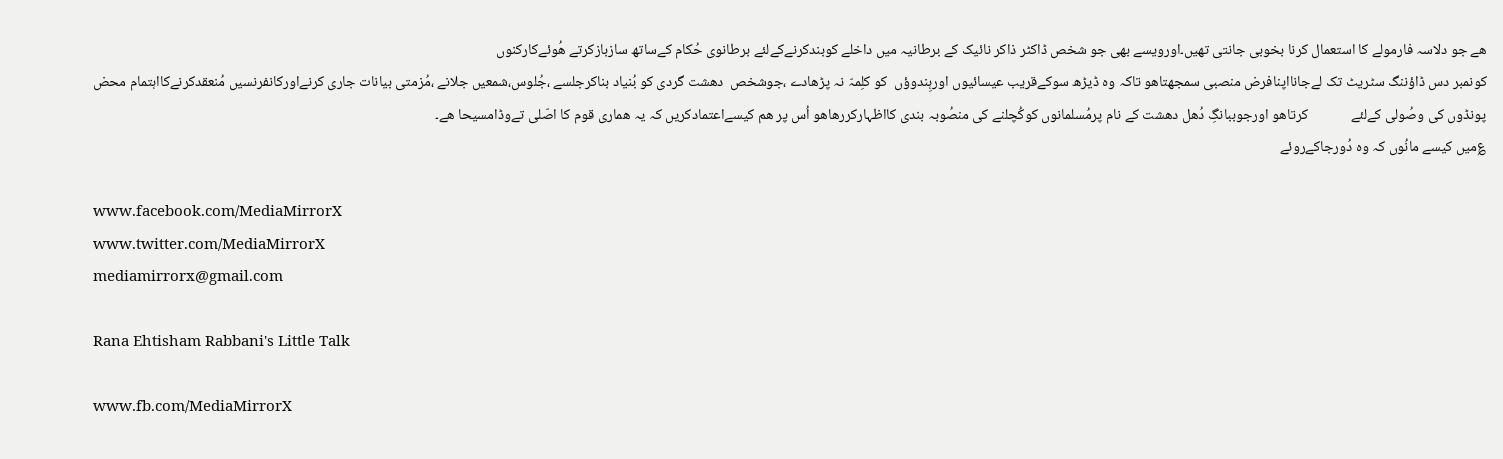ھے جو دلاسہ فارمولے کا استعمال کرنا بخوبی جانتی تھیں۔اورویسے بھی جو شخص ڈاکٹر ذاکر نائیک کے برطانیہ میں داخلے کوبندکرنےکےلئے برطانوی حُکام کےساتھ سازبازکرتے ھُوئےکارکنوں
کونمبر دس ڈاؤننگ سٹریٹ تک لےجانااپنافرض منصبی سمجھتاھو تاکہ وہ ڈیڑھ سوکےقریب عیسائیوں اورہِندوؤں  کو کلِمہّ نہ پڑھادے ،جوشخص  دھشت گردی کو بُنیاد بناکرجلسے ،جُلوس،شمعیں جلانے ،مُزمتی بیانات جاری کرنےاورکانفرنسیں مُنعقدکرنےکااہتمام محض پونڈوں کی وصُولی کےلئے             کرتاھو اورجوببانگِ دُھل دھشت کے نام پرمُسلمانوں کوکُچلنے کی منصُوبہ بندی کااظہارکررھاھو اُس پر ھم کیسےاعتمادکریں کہ یہ ھماری قوم کا اصّلی تےوڈامسیحا ھے۔
؏میں کیسے مانُوں کہ وہ دُورجاکےروئے

www.facebook.com/MediaMirrorX
www.twitter.com/MediaMirrorX
mediamirrorx@gmail.com

Rana Ehtisham Rabbani's Little Talk

www.fb.com/MediaMirrorX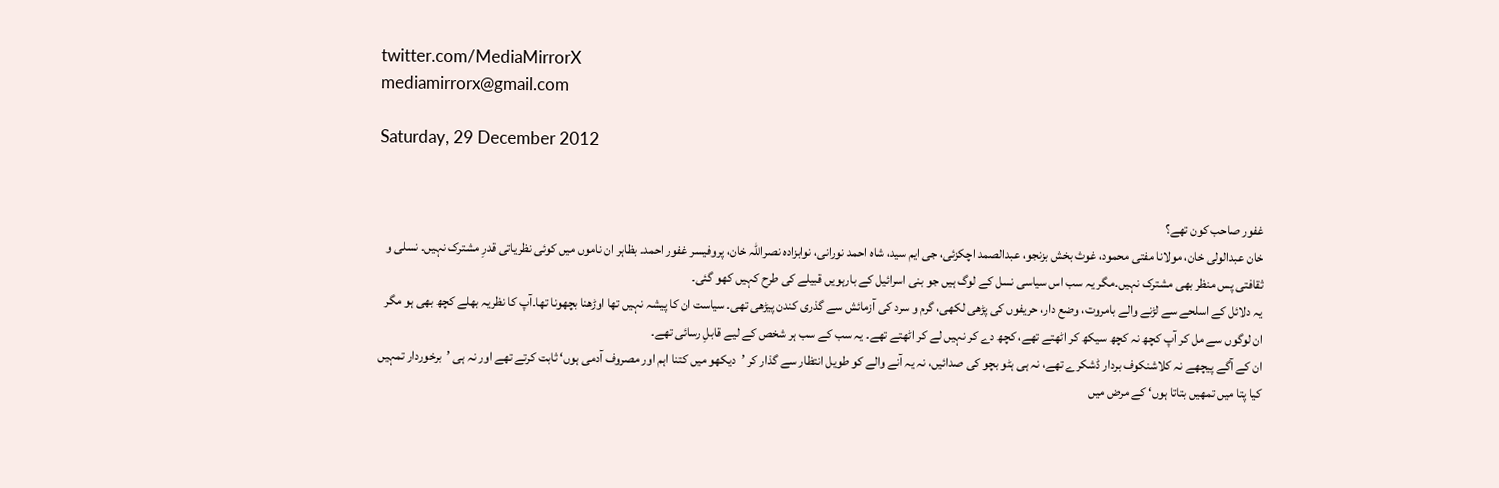twitter.com/MediaMirrorX
mediamirrorx@gmail.com

Saturday, 29 December 2012


غفور صاحب کون تھے؟
خان عبدالولی خان، مولانا مفتی محمود، غوث بخش بزنجو، عبدالصمد اچکزئی، جی ایم سید، شاہ احمد نورانی، نوابزادہ نصراللہ خان، پروفیسر غفور احمد۔ بظاہر ان ناموں میں کوئی نظریاتی قدرِ مشترک نہیں۔ نسلی و ثقافتی پس منظر بھی مشترک نہیں۔مگر یہ سب اس سیاسی نسل کے لوگ ہیں جو بنی اسرائیل کے بارہویں قبیلے کی طرح کہیں کھو گئی۔
یہ دلائل کے اسلحے سے لڑنے والے بامروت، وضع دار، حریفوں کی پڑھی لکھی، گرم و سرد کی آزمائش سے گذری کندن پیڑھی تھی۔ سیاست ان کا پیشہ نہیں تھا اوڑھنا بچھونا تھا۔آپ کا نظریہ بھلے کچھ بھی ہو مگر ان لوگوں سے مل کر آپ کچھ نہ کچھ سیکھ کر اٹھتے تھے، کچھ دے کر نہیں لے کر اٹھتے تھے۔ یہ سب کے سب ہر شخص کے لیے قابلِ رسائی تھے۔
ان کے آگے پیچھے نہ کلاشنکوف بردار ڈشکرے تھے، نہ ہی ہٹو بچو کی صدائیں، نہ یہ آنے والے کو طویل انتظار سے گذار کر ’دیکھو میں کتنا اہم اور مصروف آدمی ہوں‘ ثابت کرتے تھے اور نہ ہی ’برخوردار تمہیں کیا پتا میں تمھیں بتاتا ہوں‘ کے مرض میں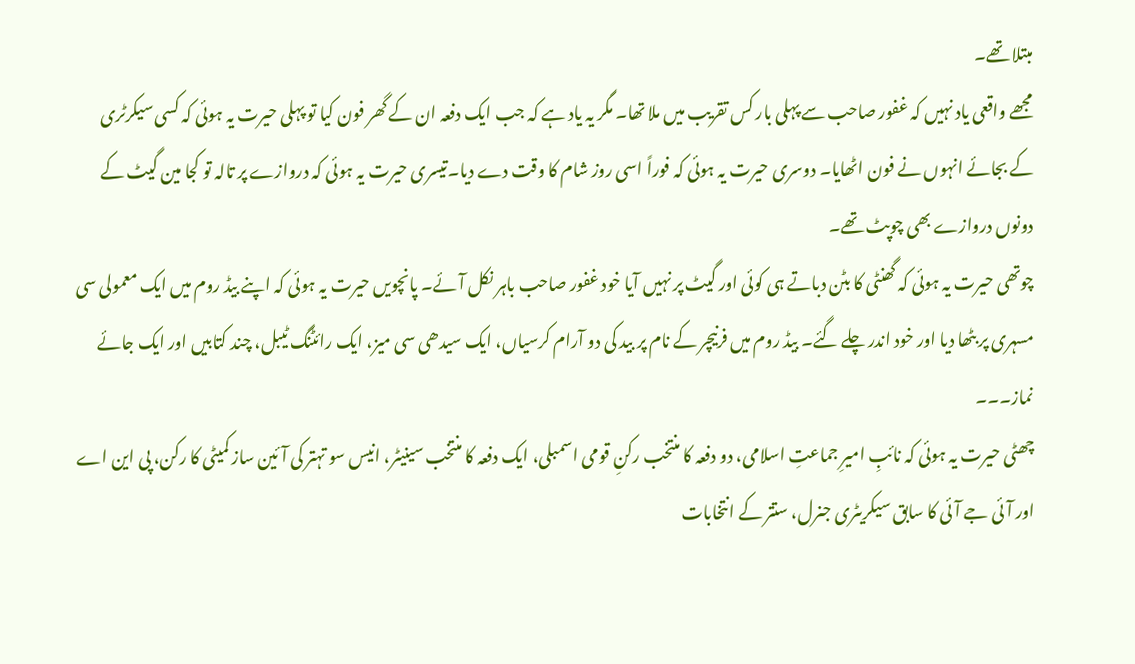مبتلا تھے۔
مجھے واقعی یاد نہیں کہ غفور صاحب سے پہلی بار کس تقریب میں ملا تھا۔ مگر یہ یاد ہے کہ جب ایک دفعہ ان کے گھر فون کیا تو پہلی حیرت یہ ہوئی کہ کسی سیکرٹری کے بجائے انہوں نے فون اٹھایا۔ دوسری حیرت یہ ہوئی کہ فوراً اسی روز شام کا وقت دے دیا۔تیسری حیرت یہ ہوئی کہ دروازے پر تالہ تو کجا مین گیٹ کے دونوں دروازے بھی چوپٹ تھے۔
چوتھی حیرت یہ ہوئی کہ گھنٹی کا بٹن دباتے ہی کوئی اور گیٹ پر نہیں آیا خود غفور صاحب باہر نکل آئے۔ پانچویں حیرت یہ ہوئی کہ اپنے بیڈ روم میں ایک معمولی سی مسہری پر بٹھا دیا اور خود اندر چلے گئے۔ بیڈ روم میں فرنیچر کے نام پر بید کی دو آرام کرسیاں، ایک سیدھی سی میز، ایک رائٹنگ ٹیبل، چند کتابیں اور ایک جائے نماز۔۔۔
چھٹی حیرت یہ ہوئی کہ نائبِ امیرِ جماعتِ اسلامی، دو دفعہ کا منتخب رکنِ قومی اسمبلی، ایک دفعہ کا منتخب سینیٹر، انیس سو تہتر کی آئین ساز کمیٹی کا رکن، پی این اے اور آئی جے آئی کا سابق سیکریٹری جنرل، ستتر کے انتخابات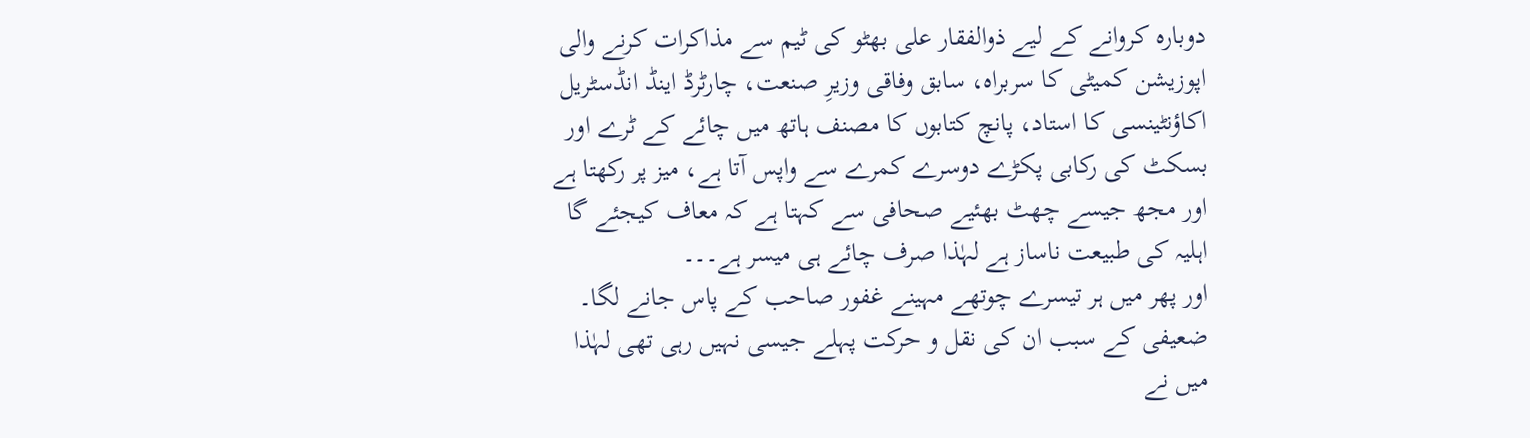دوبارہ کروانے کے لیے ذوالفقار علی بھٹو کی ٹیم سے مذاکرات کرنے والی اپوزیشن کمیٹی کا سربراہ، سابق وفاقی وزیرِ صنعت، چارٹرڈ اینڈ انڈسٹریل اکاؤنٹینسی کا استاد، پانچ کتابوں کا مصنف ہاتھ میں چائے کے ٹرے اور بسکٹ کی رکابی پکڑے دوسرے کمرے سے واپس آتا ہے، میز پر رکھتا ہے اور مجھ جیسے چھٹ بھئیے صحافی سے کہتا ہے کہ معاف کیجئے گا اہلیہ کی طبیعت ناساز ہے لہٰذا صرف چائے ہی میسر ہے۔۔۔
اور پھر میں ہر تیسرے چوتھے مہینے غفور صاحب کے پاس جانے لگا۔ ضعیفی کے سبب ان کی نقل و حرکت پہلے جیسی نہیں رہی تھی لہٰذا میں نے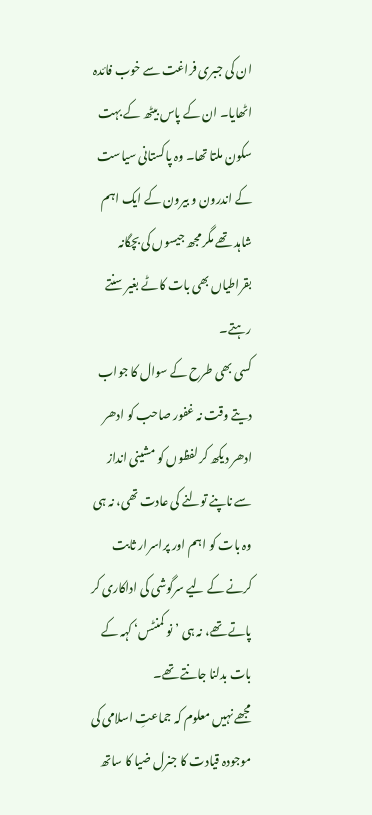ان کی جبری فراغت سے خوب فائدہ اٹھایا۔ ان کے پاس بیٹھ کے بہت سکون ملتا تھا۔ وہ پاکستانی سیاست کے اندرون و بیرون کے ایک اہم شاہد تھے مگر مجھ جیسوں کی بچگانہ بقراطیاں بھی بات کاٹے بغیر سنتے رہتے۔
کسی بھی طرح کے سوال کا جواب دیتے وقت نہ غفور صاحب کو ادھر ادھر دیکھ کر لفظوں کو مشینی انداز سے ناپنے تولنے کی عادت تھی، نہ ہی وہ بات کو اہم اور پراسرار ثابت کرنے کے لیے سرگوشی کی اداکاری کر پاتے تھے، نہ ہی ’نو کمنٹس‘ کہہ کے بات بدلنا جانتے تھے۔
مجھے نہیں معلوم کہ جماعتِ اسلامی کی موجودہ قیادت کا جنرل ضیا کا ساتھ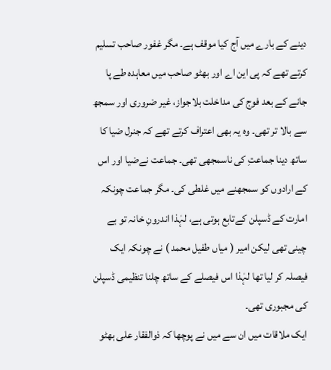دینے کے بارے میں آج کیا موقف ہے۔ مگر غفور صاحب تسلیم کرتے تھے کہ پی این اے اور بھٹو صاحب میں معاہدہ طے پا جانے کے بعد فوج کی مداخلت بلاجواز، غیر ضروری اور سمجھ سے بالا تر تھی۔ وہ یہ بھی اعتراف کرتے تھے کہ جنرل ضیا کا ساتھ دینا جماعتِ کی ناسمجھی تھی۔ جماعت نےضیا اور اس کے ارادوں کو سمجھنے میں غلطی کی۔ مگر جماعت چونکہ امارت کے ڈسپلن کےتابع ہوتی ہے، لہٰذا اندرونِ خانہ تو بے چینی تھی لیکن امیر ( میاں طفیل محمد ) نے چونکہ ایک فیصلہ کر لیا تھا لہٰذا اس فیصلے کے ساتھ چلنا تنظیمی ڈسپلن کی مجبوری تھی۔
ایک ملاقات میں ان سے میں نے پوچھا کہ ذوالفقار علی بھٹو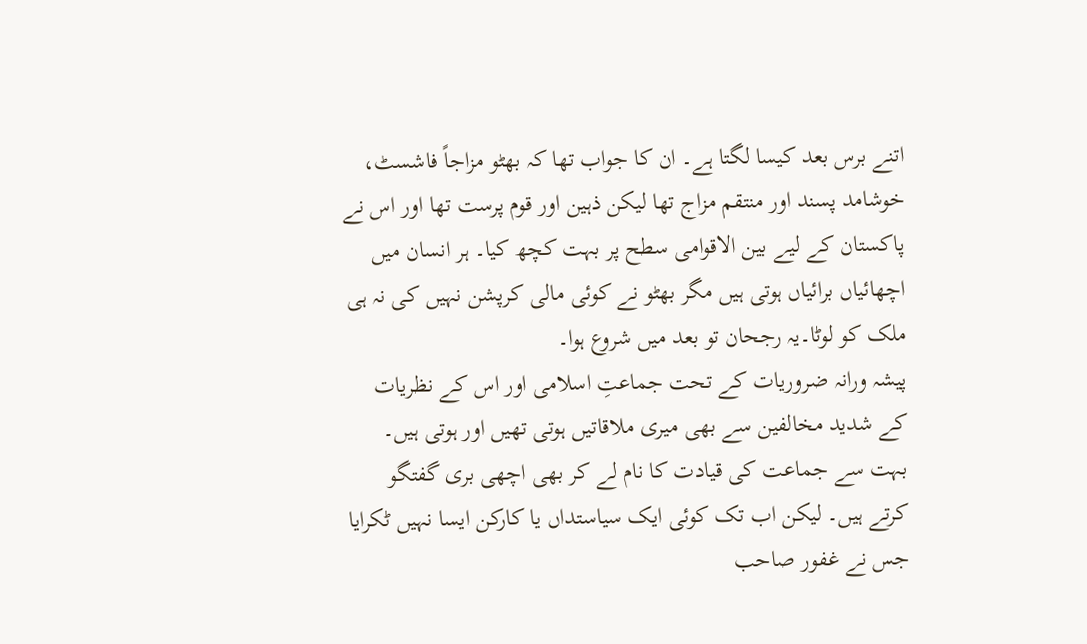اتنے برس بعد کیسا لگتا ہے۔ ان کا جواب تھا کہ بھٹو مزاجاً فاشسٹ، خوشامد پسند اور منتقم مزاج تھا لیکن ذہین اور قوم پرست تھا اور اس نے پاکستان کے لیے بین الاقوامی سطح پر بہت کچھ کیا۔ ہر انسان میں اچھائیاں برائیاں ہوتی ہیں مگر بھٹو نے کوئی مالی کرپشن نہیں کی نہ ہی ملک کو لوٹا۔یہ رجحان تو بعد میں شروع ہوا۔
پیشہ ورانہ ضروریات کے تحت جماعتِ اسلامی اور اس کے نظریات کے شدید مخالفین سے بھی میری ملاقاتیں ہوتی تھیں اور ہوتی ہیں۔ بہت سے جماعت کی قیادت کا نام لے کر بھی اچھی بری گفتگو کرتے ہیں۔ لیکن اب تک کوئی ایک سیاستداں یا کارکن ایسا نہیں ٹکرایا جس نے غفور صاحب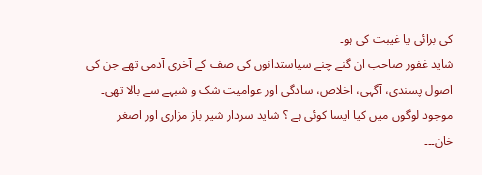کی برائی یا غیبت کی ہو۔
شاید غفور صاحب ان گنے چنے سیاستدانوں کی صف کے آخری آدمی تھے جن کی اصول پسندی، آگہی، اخلاص، سادگی اور عوامیت شک و شبہے سے بالا تھی۔ موجود لوگوں میں کیا ایسا کوئی ہے ؟ شاید سردار شیر باز مزاری اور اصغر خان۔۔۔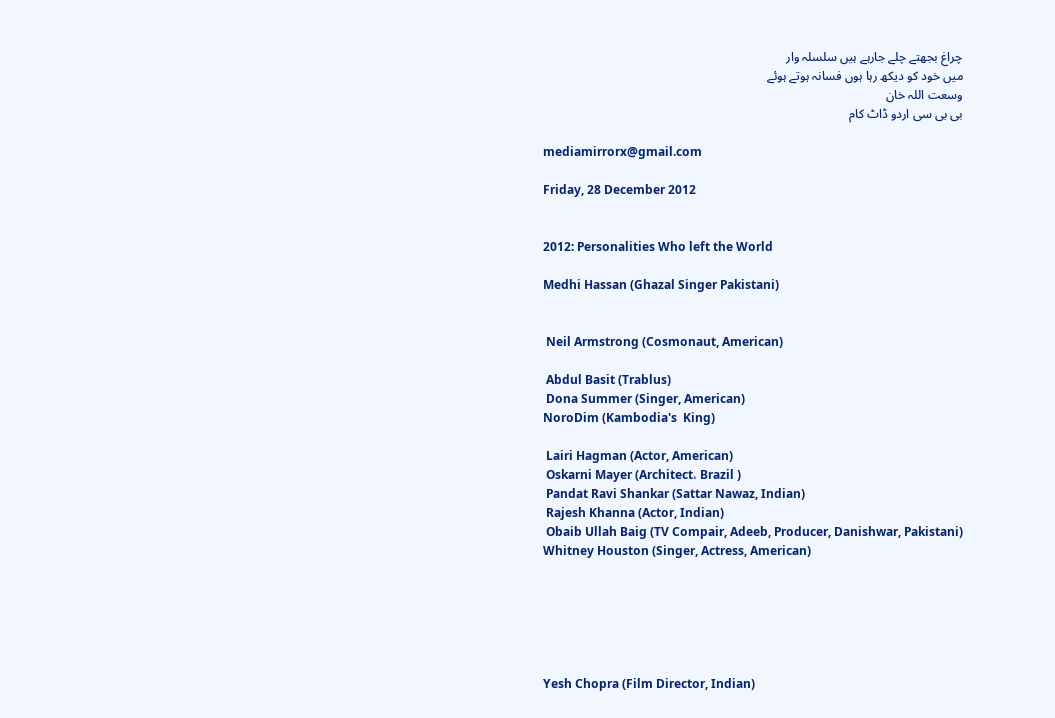چراغ بجھتے چلے جارہے ہیں سلسلہ وار
میں خود کو دیکھ رہا ہوں فسانہ ہوتے ہوئے
وسعت اللہ خان
بی بی سی اردو ڈاٹ کام

mediamirrorx@gmail.com

Friday, 28 December 2012


2012: Personalities Who left the World

Medhi Hassan (Ghazal Singer Pakistani)


 Neil Armstrong (Cosmonaut, American)

 Abdul Basit (Trablus)
 Dona Summer (Singer, American)
NoroDim (Kambodia's  King)

 Lairi Hagman (Actor, American)
 Oskarni Mayer (Architect، Brazil )
 Pandat Ravi Shankar (Sattar Nawaz, Indian)
 Rajesh Khanna (Actor, Indian)
 Obaib Ullah Baig (TV Compair, Adeeb, Producer, Danishwar, Pakistani)
Whitney Houston (Singer, Actress, American)






Yesh Chopra (Film Director, Indian)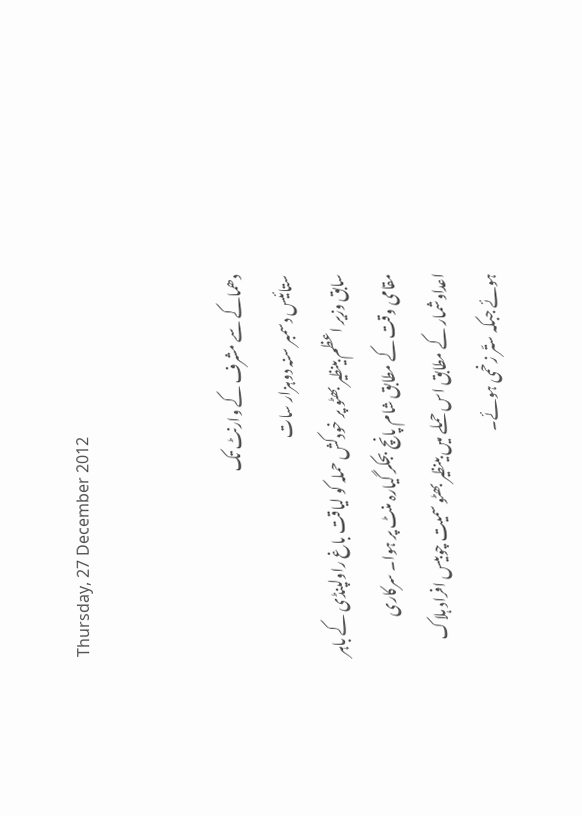Thursday, 27 December 2012


دھماکے سے مشرف کے وارنٹ تک
ستائیس دسمبر سنہ دوہزار سات
سابق وزیر اعظم بینظیر بھٹو پر خودکش حملہ کو لیاقت باغ راولپنڈی کے باہر مقامی وقت کے مطابق شام پانچ بجکر گیارہ منٹ پر ہوا۔ سرکاری اعداوشمار کے مطابق اس حملے میں بینظیر بھٹو سمیت چوبیس افراد ہلاک ہوئے جبکہ ستّر زخمی ہوئے۔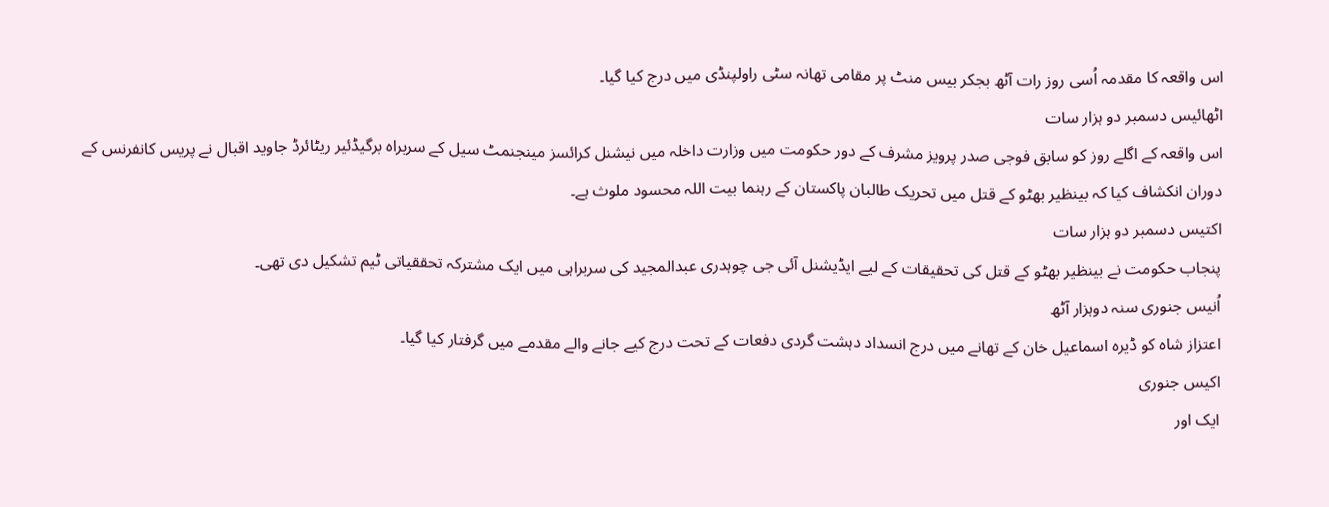اس واقعہ کا مقدمہ اُسی روز رات آٹھ بجکر بیس منٹ پر مقامی تھانہ سٹی راولپنڈی میں درج کیا گیا۔
اٹھائیس دسمبر دو ہزار سات
اس واقعہ کے اگلے روز کو سابق فوجی صدر پرویز مشرف کے دور حکومت میں وزارت داخلہ میں نیشنل کرائسز مینجنمٹ سیل کے سربراہ برگیڈئیر ریٹائرڈ جاوید اقبال نے پریس کانفرنس کے دوران انکشاف کیا کہ بینظیر بھٹو کے قتل میں تحریک طالبان پاکستان کے رہنما بیت اللہ محسود ملوث ہے۔
اکتیس دسمبر دو ہزار سات
پنجاب حکومت نے بینظیر بھٹو کے قتل کی تحقیقات کے لیے ایڈیشنل آئی جی چوہدری عبدالمجید کی سربراہی میں ایک مشترکہ تحققیاتی ٹیم تشکیل دی تھی۔
اُنیس جنوری سنہ دوہزار آٹھ
اعتزاز شاہ کو ڈیرہ اسماعیل خان کے تھانے میں درج انسداد دہشت گردی دفعات کے تحت درج کیے جانے والے مقدمے میں گرفتار کیا گیا۔
اکیس جنوری
ایک اور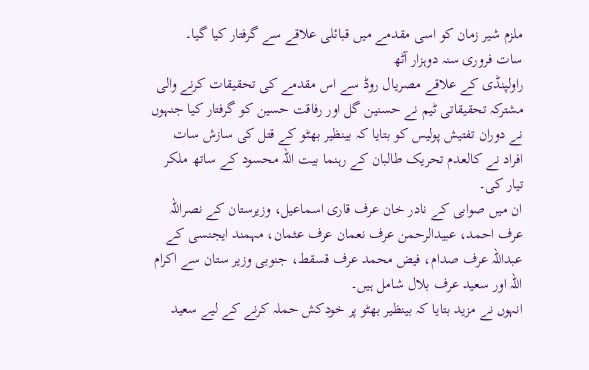ملزم شیر زمان کو اسی مقدمے میں قبائلی علاقے سے گرفتار کیا گیا۔
سات فروری سنہ دوہزار آٹھ
راولپنڈی کے علاقے مصریال روڈ سے اس مقدمے کی تحقیقات کرنے والی مشترکہ تحقیقاتی ٹیم نے حسنین گل اور رفاقت حسین کو گرفتار کیا جنہوں نے دوران تفتیش پولیس کو بتایا کہ بینظیر بھٹو کے قتل کی سازش سات افراد نے کالعدم تحریک طالبان کے رہنما بیت اللہ محسود کے ساتھ ملکر تیار کی۔
ان میں صوابی کے نادر خان عرف قاری اسماعیل، وزیرستان کے نصراللہ عرف احمد، عبیدالرحمن عرف نعمان عرف عثمان، مہمند ایجنسی کے عبداللہ عرف صدام، فیض محمد عرف قسقط، جنوبی وزیر ستان سے اکرام اللہ اور سعید عرف بلال شامل ہیں۔
انہوں نے مزید بتایا کہ بینظیر بھٹو پر خودکش حملہ کرنے کے لیے سعید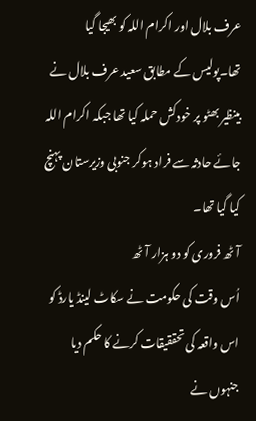عرف بلال اور اکرام اللہ کو بھیجا گیا تھا۔پولیس کے مطابق سعید عرف بلال نے بینظیر بھٹو پر خودکش حملہ کیا تھا جبکہ اکرام اللہ جائے حادثہ سے فراد ہوکر جنوبی وزیرستان پہنچ کیا گیا تھا۔
آٹھ فروری کو دو ہزار آٹھ
اُس وقت کی حکومت نے سکاٹ لینڈ یارڈ کو اس واقعہ کی تحققیقات کرنے کا حکم دیا جنہوں نے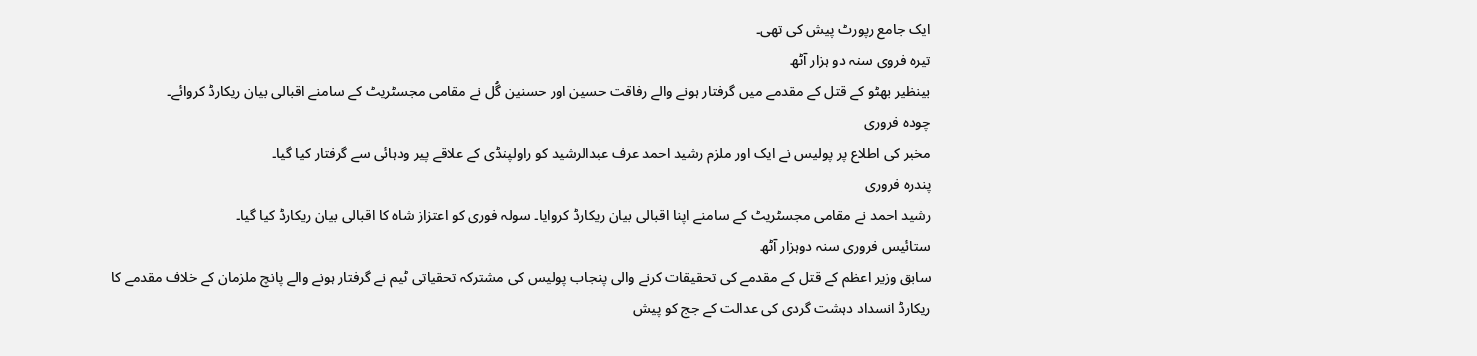ایک جامع رپورٹ پیش کی تھی۔
تیرہ فروی سنہ دو ہزار آٹھ
بینظیر بھٹو کے قتل کے مقدمے میں گرفتار ہونے والے رفاقت حسین اور حسنین گُل نے مقامی مجسٹریٹ کے سامنے اقبالی بیان ریکارڈ کروائے۔
چودہ فروری
مخبر کی اطلاع پر پولیس نے ایک اور ملزم رشید احمد عرف عبدالرشید کو راولپنڈی کے علاقے پیر ودہائی سے گرفتار کیا گیا۔
پندرہ فروری
رشید احمد نے مقامی مجسٹریٹ کے سامنے اپنا اقبالی بیان ریکارڈ کروایا۔ سولہ فوری کو اعتزاز شاہ کا اقبالی بیان ریکارڈ کیا گیا۔
ستائیس فروری سنہ دوہزار آٹھ
سابق وزیر اعظم کے قتل کے مقدمے کی تحقیقات کرنے والی پنجاب پولیس کی مشترکہ تحقیاتی ٹیم نے گرفتار ہونے والے پانچ ملزمان کے خلاف مقدمے کا ریکارڈ انسداد دہشت گردی کی عدالت کے جج کو پیش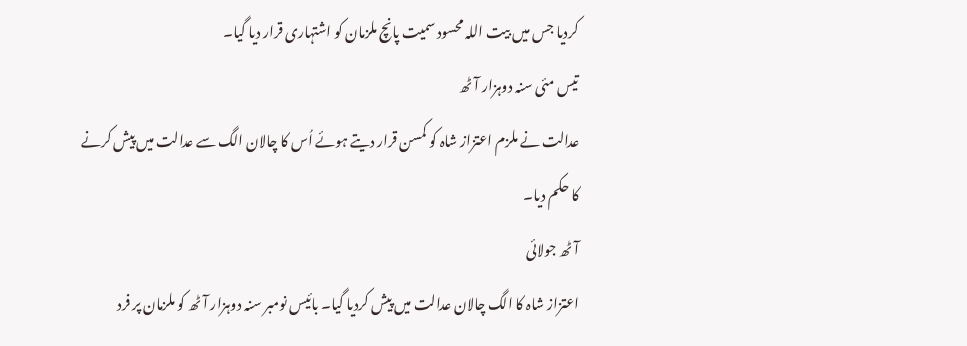کردیا جس میں بیت اللہ محسود سمیت پانچ ملزمان کو اشتہاری قرار دیا گیا۔
تیس مئی سنہ دوہزار آٹھ
عدالت نے ملزم اعتزاز شاہ کو کمسن قرار دیتے ہوئے اُس کا چالان الگ سے عدالت میں پیش کرنے کا حکم دیا۔
آٹھ جولائی
اعتزاز شاہ کا الگ چالان عدالت میں پیش کردیا گیا۔ بائیس نومبر سنہ دوہزار آٹھ کو ملزمان پر فرد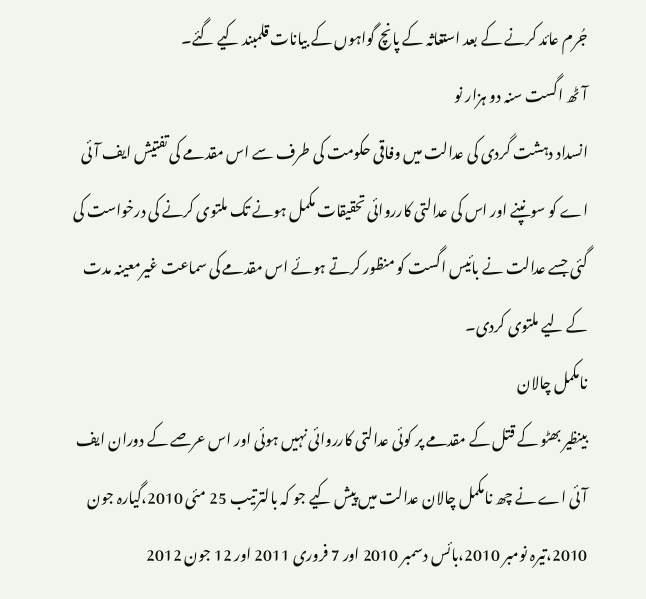جُرم عائد کرنے کے بعد استغاثہ کے پانچ گواہوں کے بیانات قلمبند کیے گئے۔
آٹھ اگست سنہ دو ہزار نو
انسداد دہشت گردی کی عدالت میں وفاقی حکومت کی طرف سے اس مقدمے کی تفتیش ایف آئی اے کو سونپنے اور اس کی عدالتی کارروائی تحقیقات مکمل ہونے تک ملتوی کرنے کی درخواست کی گئی جسے عدالت نے بائیس اگست کو منظور کرتے ہوئے اس مقدمے کی سماعت غیرمعینہ مدت کے لیے ملتوی کردی۔
نامکمل چالان
بینظیر بھٹو کے قتل کے مقدمے پر کوئی عدالتی کارروائی نہیں ہوئی اور اس عرصے کے دوران ایف آئی اے نے چھ نامکمل چالان عدالت میں پیش کیے جو کہ بالترتیب 25 مئی 2010،گیارہ جون 2010،تیرہ نومبر 2010،بائس دسمبر 2010 اور 7 فروری 2011 اور 12 جون 2012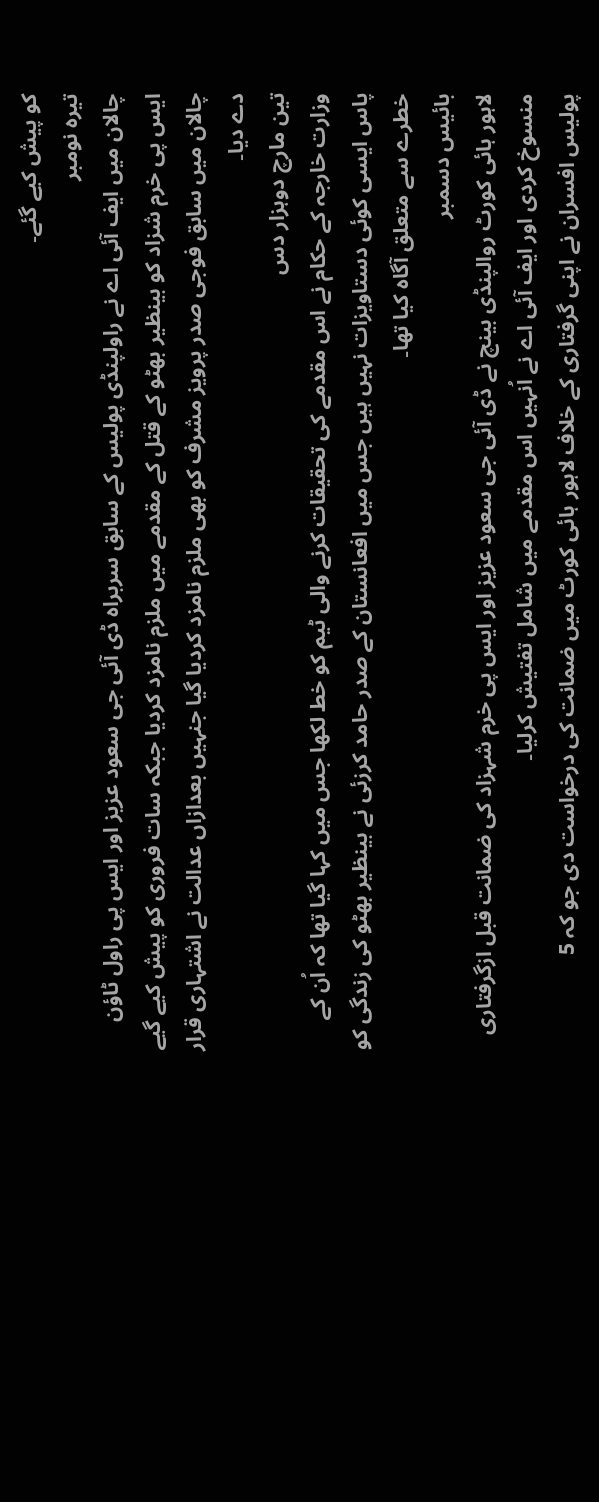کو پیش کیے گئے۔
تیرہ نومبر
چالان میں ایف آئی اے نے راولپنڈی پولیس کے سابق سربراہ ڈی آئی جی سعود عزیز اور ایس پی راول ٹاؤن ایس پی خرم شزاد کو بینظیر بھٹو کے قتل کے مقدمے میں ملزم نامزد کردیا جبکہ سات فروری کو پیش کیے گیے چالان میں سابق فوجی صدر پرویز مشرف کو بھی ملزم نامزد کردیا گیا جنہیں بعدازاں عدالت نے اشتہاری قرار دے دیا۔
تین مارچ دوہزار دس
وزارت خارجہ کے حکام نے اس مقدمے کی تحقیقات کرنے والی ٹیم کو خط لکھا جس میں کہا گیا تھا کہ اُن کے پاس ایسی کوئی دستاویزات نہیں ہیں جس میں افعانستان کے صدر حامد کرزئی نے بینظیر بھٹو کی زندگی کو خطرے سے متعلق آگاہ کیا تھا۔
بائیس دسمبر
لاہور ہائی کورٹ روالپنڈی بینچ نے ڈی آئی جی سعود عزیز اور ایس پی خرم شہزاد کی ضمانت قبل ازگرفتاری منسوخ کردی اور ایف آئی اے نے اُنہیں اس مقدمے میں شامل تفتیش کرلیا۔
پولیس افسران نے اپنی گرفتاری کے خلاف لاہور ہائی کورٹ میں ضمانت کی درخواست دی جو کہ 5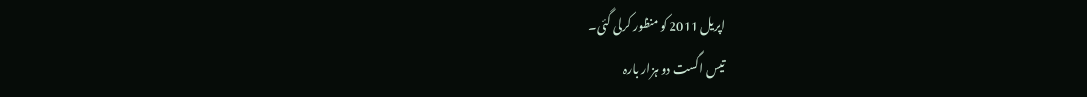اپریل 2011 کو منظور کرلی گئی۔
تیس اگست دو ہزار بارہ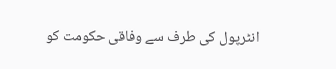انٹرپول کی طرف سے وفاقی حکومت کو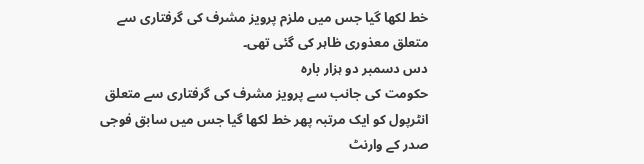خط لکھا گیا جس میں ملزم پرویز مشرف کی گرفتاری سے متعلق معذوری ظاہر کی گئی تھی۔
دس دسمبر دو ہزار بارہ
حکومت کی جانب سے پرویز مشرف کی گرفتاری سے متعلق انٹرپول کو ایک مرتبہ پھر خط لکھا گیا جس میں سابق فوجی صدر کے وارنٹ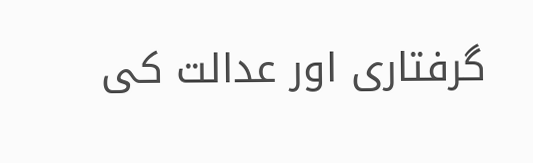گرفتاری اور عدالت کی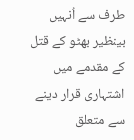طرف سے اُنہیں بینظیر بھٹو کے قتل کے مقدمے میں اشتہاری قرار دینے سے متعلق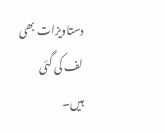دستاویزات بھی لف کی گئی ہیں۔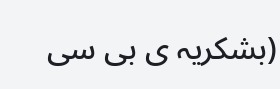(بشکریہ ی بی سی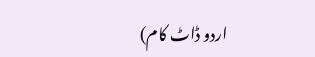اردو ڈاٹ کام)